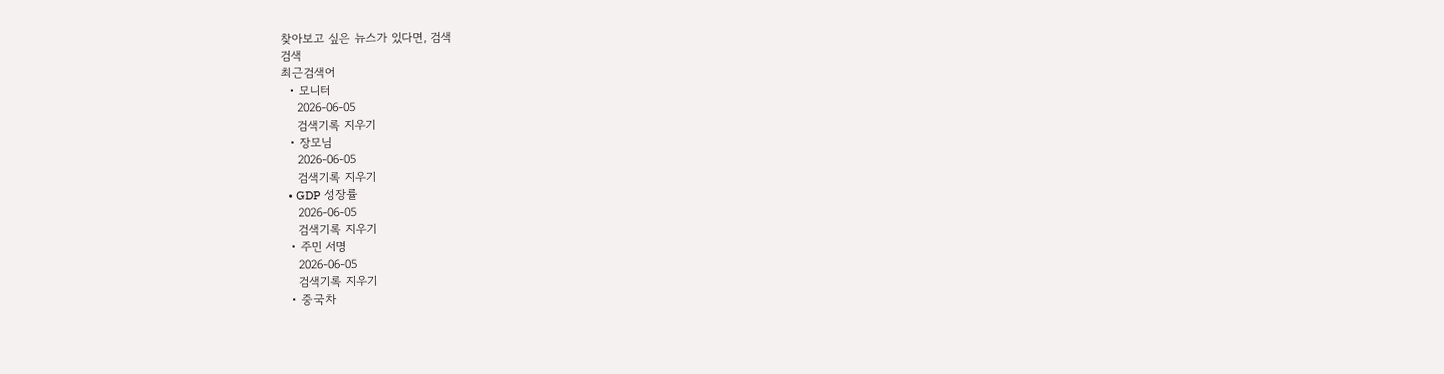찾아보고 싶은 뉴스가 있다면, 검색
검색
최근검색어
  • 모니터
    2026-06-05
    검색기록 지우기
  • 장모님
    2026-06-05
    검색기록 지우기
  • GDP 성장률
    2026-06-05
    검색기록 지우기
  • 주민 서명
    2026-06-05
    검색기록 지우기
  • 중국차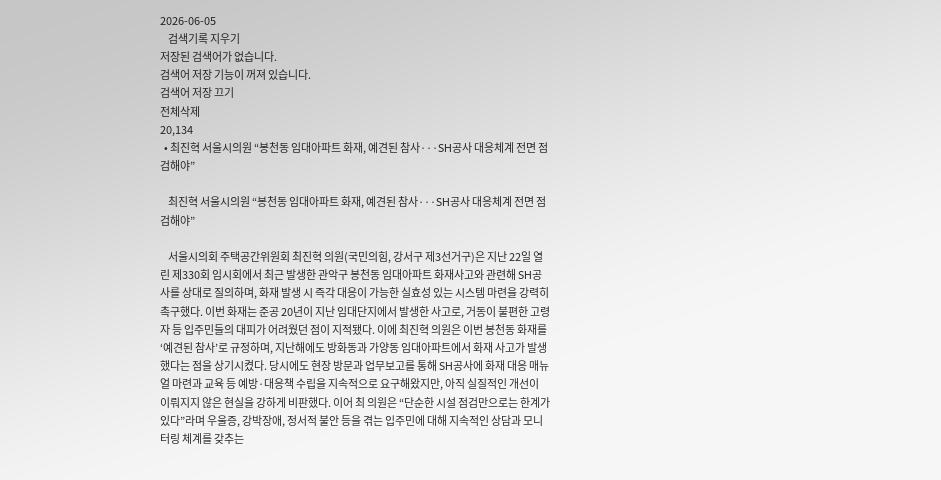2026-06-05
    검색기록 지우기
저장된 검색어가 없습니다.
검색어 저장 기능이 꺼져 있습니다.
검색어 저장 끄기
전체삭제
20,134
  • 최진혁 서울시의원 “봉천동 임대아파트 화재, 예견된 참사···SH공사 대응체계 전면 점검해야”

    최진혁 서울시의원 “봉천동 임대아파트 화재, 예견된 참사···SH공사 대응체계 전면 점검해야”

    서울시의회 주택공간위원회 최진혁 의원(국민의힘, 강서구 제3선거구)은 지난 22일 열린 제330회 임시회에서 최근 발생한 관악구 봉천동 임대아파트 화재사고와 관련해 SH공사를 상대로 질의하며, 화재 발생 시 즉각 대응이 가능한 실효성 있는 시스템 마련을 강력히 촉구했다. 이번 화재는 준공 20년이 지난 임대단지에서 발생한 사고로, 거동이 불편한 고령자 등 입주민들의 대피가 어려웠던 점이 지적됐다. 이에 최진혁 의원은 이번 봉천동 화재를 ‘예견된 참사’로 규정하며, 지난해에도 방화동과 가양동 임대아파트에서 화재 사고가 발생했다는 점을 상기시켰다. 당시에도 현장 방문과 업무보고를 통해 SH공사에 화재 대응 매뉴얼 마련과 교육 등 예방·대응책 수립을 지속적으로 요구해왔지만, 아직 실질적인 개선이 이뤄지지 않은 현실을 강하게 비판했다. 이어 최 의원은 “단순한 시설 점검만으로는 한계가 있다”라며 우울증, 강박장애, 정서적 불안 등을 겪는 입주민에 대해 지속적인 상담과 모니터링 체계를 갖추는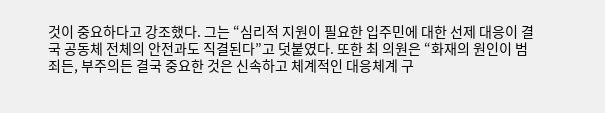것이 중요하다고 강조했다. 그는 “심리적 지원이 필요한 입주민에 대한 선제 대응이 결국 공동체 전체의 안전과도 직결된다”고 덧붙였다. 또한 최 의원은 “화재의 원인이 범죄든, 부주의든 결국 중요한 것은 신속하고 체계적인 대응체계 구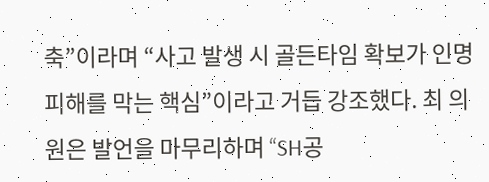축”이라며 “사고 발생 시 골든타임 확보가 인명 피해를 막는 핵심”이라고 거듭 강조했다. 최 의원은 발언을 마무리하며 “SH공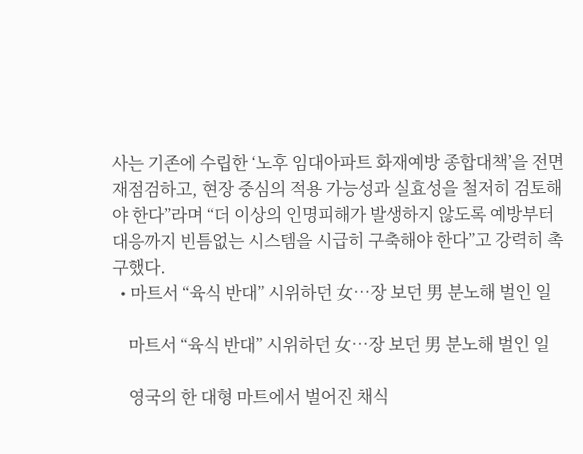사는 기존에 수립한 ‘노후 임대아파트 화재예방 종합대책’을 전면 재점검하고, 현장 중심의 적용 가능성과 실효성을 철저히 검토해야 한다”라며 “더 이상의 인명피해가 발생하지 않도록 예방부터 대응까지 빈틈없는 시스템을 시급히 구축해야 한다”고 강력히 촉구했다.
  • 마트서 “육식 반대” 시위하던 女…장 보던 男 분노해 벌인 일

    마트서 “육식 반대” 시위하던 女…장 보던 男 분노해 벌인 일

    영국의 한 대형 마트에서 벌어진 채식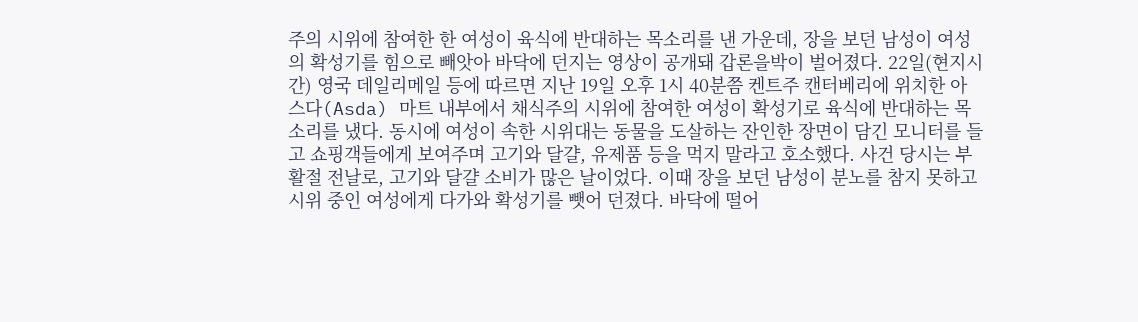주의 시위에 참여한 한 여성이 육식에 반대하는 목소리를 낸 가운데, 장을 보던 남성이 여성의 확성기를 힘으로 빼앗아 바닥에 던지는 영상이 공개돼 갑론을박이 벌어졌다. 22일(현지시간) 영국 데일리메일 등에 따르면 지난 19일 오후 1시 40분쯤 켄트주 캔터베리에 위치한 아스다(Asda) 마트 내부에서 채식주의 시위에 참여한 여성이 확성기로 육식에 반대하는 목소리를 냈다. 동시에 여성이 속한 시위대는 동물을 도살하는 잔인한 장면이 담긴 모니터를 들고 쇼핑객들에게 보여주며 고기와 달걀, 유제품 등을 먹지 말라고 호소했다. 사건 당시는 부활절 전날로, 고기와 달걀 소비가 많은 날이었다. 이때 장을 보던 남성이 분노를 참지 못하고 시위 중인 여성에게 다가와 확성기를 뺏어 던졌다. 바닥에 떨어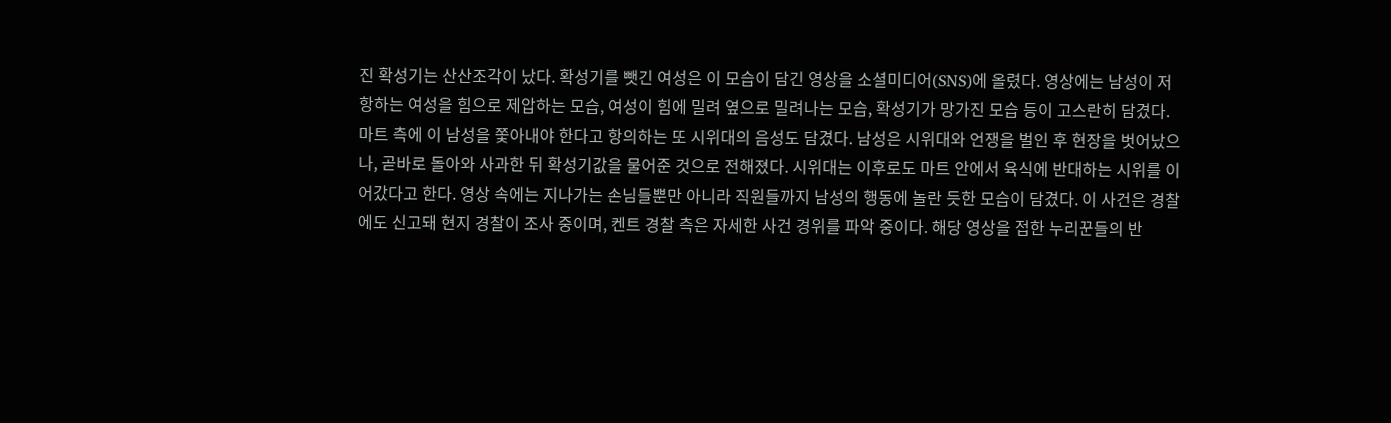진 확성기는 산산조각이 났다. 확성기를 뺏긴 여성은 이 모습이 담긴 영상을 소셜미디어(SNS)에 올렸다. 영상에는 남성이 저항하는 여성을 힘으로 제압하는 모습, 여성이 힘에 밀려 옆으로 밀려나는 모습, 확성기가 망가진 모습 등이 고스란히 담겼다. 마트 측에 이 남성을 쫓아내야 한다고 항의하는 또 시위대의 음성도 담겼다. 남성은 시위대와 언쟁을 벌인 후 현장을 벗어났으나, 곧바로 돌아와 사과한 뒤 확성기값을 물어준 것으로 전해졌다. 시위대는 이후로도 마트 안에서 육식에 반대하는 시위를 이어갔다고 한다. 영상 속에는 지나가는 손님들뿐만 아니라 직원들까지 남성의 행동에 놀란 듯한 모습이 담겼다. 이 사건은 경찰에도 신고돼 현지 경찰이 조사 중이며, 켄트 경찰 측은 자세한 사건 경위를 파악 중이다. 해당 영상을 접한 누리꾼들의 반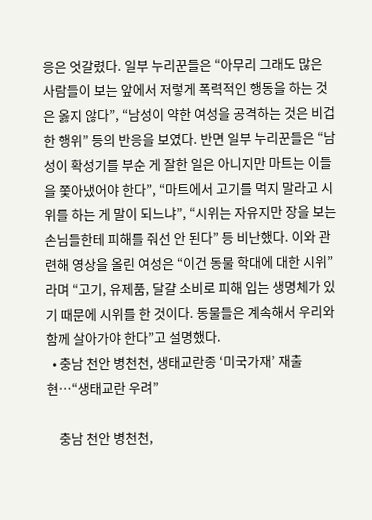응은 엇갈렸다. 일부 누리꾼들은 “아무리 그래도 많은 사람들이 보는 앞에서 저렇게 폭력적인 행동을 하는 것은 옳지 않다”, “남성이 약한 여성을 공격하는 것은 비겁한 행위” 등의 반응을 보였다. 반면 일부 누리꾼들은 “남성이 확성기를 부순 게 잘한 일은 아니지만 마트는 이들을 쫓아냈어야 한다”, “마트에서 고기를 먹지 말라고 시위를 하는 게 말이 되느냐”, “시위는 자유지만 장을 보는 손님들한테 피해를 줘선 안 된다” 등 비난했다. 이와 관련해 영상을 올린 여성은 “이건 동물 학대에 대한 시위”라며 “고기, 유제품, 달걀 소비로 피해 입는 생명체가 있기 때문에 시위를 한 것이다. 동물들은 계속해서 우리와 함께 살아가야 한다”고 설명했다.
  • 충남 천안 병천천, 생태교란종 ‘미국가재’ 재출현…“생태교란 우려”

    충남 천안 병천천,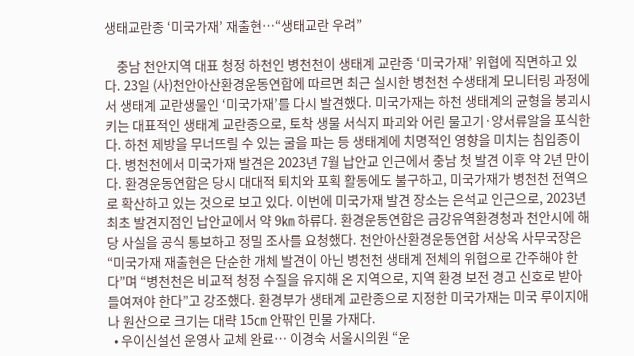생태교란종 ‘미국가재’ 재출현…“생태교란 우려”

    충남 천안지역 대표 청정 하천인 병천천이 생태계 교란종 ‘미국가재’ 위협에 직면하고 있다. 23일 (사)천안아산환경운동연합에 따르면 최근 실시한 병천천 수생태계 모니터링 과정에서 생태계 교란생물인 ‘미국가재’를 다시 발견했다. 미국가재는 하천 생태계의 균형을 붕괴시키는 대표적인 생태계 교란종으로, 토착 생물 서식지 파괴와 어린 물고기·양서류알을 포식한다. 하천 제방을 무너뜨릴 수 있는 굴을 파는 등 생태계에 치명적인 영향을 미치는 침입종이다. 병천천에서 미국가재 발견은 2023년 7월 납안교 인근에서 충남 첫 발견 이후 약 2년 만이다. 환경운동연합은 당시 대대적 퇴치와 포획 활동에도 불구하고, 미국가재가 병천천 전역으로 확산하고 있는 것으로 보고 있다. 이번에 미국가재 발견 장소는 은석교 인근으로, 2023년 최초 발견지점인 납안교에서 약 9㎞ 하류다. 환경운동연합은 금강유역환경청과 천안시에 해당 사실을 공식 통보하고 정밀 조사를 요청했다. 천안아산환경운동연합 서상옥 사무국장은 “미국가재 재출현은 단순한 개체 발견이 아닌 병천천 생태계 전체의 위협으로 간주해야 한다”며 “병천천은 비교적 청정 수질을 유지해 온 지역으로, 지역 환경 보전 경고 신호로 받아들여져야 한다”고 강조했다. 환경부가 생태계 교란종으로 지정한 미국가재는 미국 루이지애나 원산으로 크기는 대략 15㎝ 안팎인 민물 가재다.
  • 우이신설선 운영사 교체 완료… 이경숙 서울시의원 “운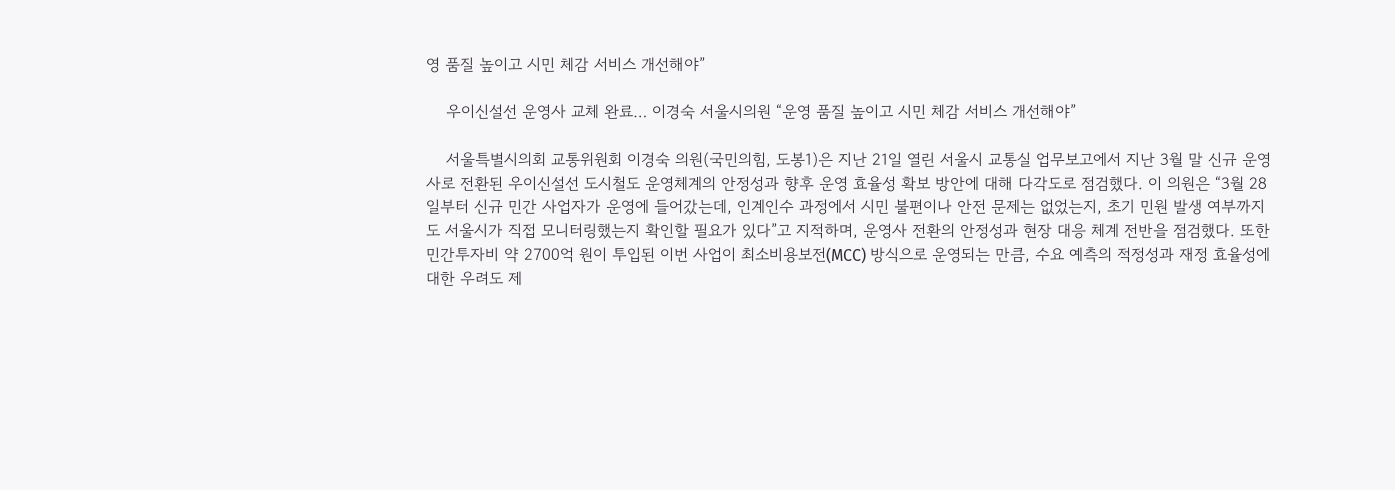영 품질 높이고 시민 체감 서비스 개선해야”

    우이신설선 운영사 교체 완료… 이경숙 서울시의원 “운영 품질 높이고 시민 체감 서비스 개선해야”

    서울특별시의회 교통위원회 이경숙 의원(국민의힘, 도봉1)은 지난 21일 열린 서울시 교통실 업무보고에서 지난 3월 말 신규 운영사로 전환된 우이신설선 도시철도 운영체계의 안정성과 향후 운영 효율성 확보 방안에 대해 다각도로 점검했다. 이 의원은 “3월 28일부터 신규 민간 사업자가 운영에 들어갔는데, 인계인수 과정에서 시민 불편이나 안전 문제는 없었는지, 초기 민원 발생 여부까지도 서울시가 직접 모니터링했는지 확인할 필요가 있다”고 지적하며, 운영사 전환의 안정성과 현장 대응 체계 전반을 점검했다. 또한 민간투자비 약 2700억 원이 투입된 이번 사업이 최소비용보전(MCC) 방식으로 운영되는 만큼, 수요 예측의 적정성과 재정 효율성에 대한 우려도 제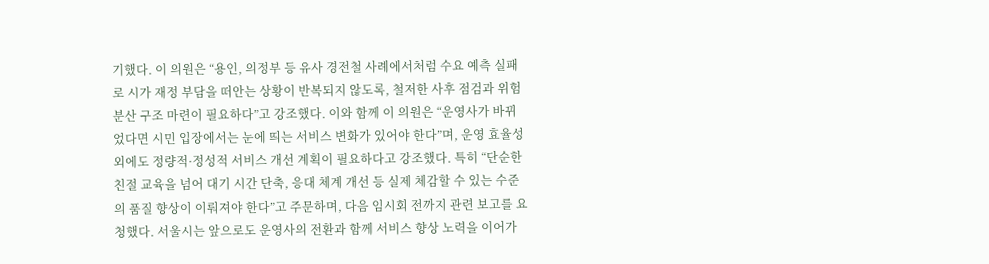기했다. 이 의원은 “용인, 의정부 등 유사 경전철 사례에서처럼 수요 예측 실패로 시가 재정 부담을 떠안는 상황이 반복되지 않도록, 철저한 사후 점검과 위험 분산 구조 마련이 필요하다”고 강조했다. 이와 함께 이 의원은 “운영사가 바뀌었다면 시민 입장에서는 눈에 띄는 서비스 변화가 있어야 한다”며, 운영 효율성 외에도 정량적·정성적 서비스 개선 계획이 필요하다고 강조했다. 특히 “단순한 친절 교육을 넘어 대기 시간 단축, 응대 체계 개선 등 실제 체감할 수 있는 수준의 품질 향상이 이뤄져야 한다”고 주문하며, 다음 임시회 전까지 관련 보고를 요청했다. 서울시는 앞으로도 운영사의 전환과 함께 서비스 향상 노력을 이어가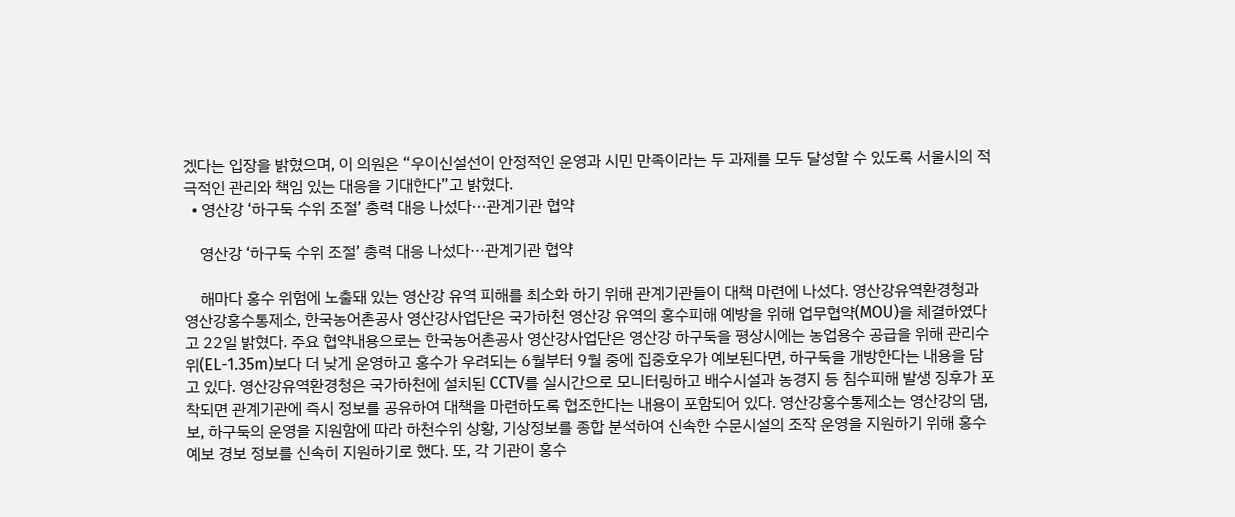겠다는 입장을 밝혔으며, 이 의원은 “우이신설선이 안정적인 운영과 시민 만족이라는 두 과제를 모두 달성할 수 있도록 서울시의 적극적인 관리와 책임 있는 대응을 기대한다”고 밝혔다.
  • 영산강 ‘하구둑 수위 조절’ 총력 대응 나섰다···관계기관 협약

    영산강 ‘하구둑 수위 조절’ 총력 대응 나섰다···관계기관 협약

    해마다 홍수 위험에 노출돼 있는 영산강 유역 피해를 최소화 하기 위해 관계기관들이 대책 마련에 나섰다. 영산강유역환경청과 영산강홍수통제소, 한국농어촌공사 영산강사업단은 국가하천 영산강 유역의 홍수피해 예방을 위해 업무협약(MOU)을 체결하였다고 22일 밝혔다. 주요 협약내용으로는 한국농어촌공사 영산강사업단은 영산강 하구둑을 평상시에는 농업용수 공급을 위해 관리수위(EL-1.35m)보다 더 낮게 운영하고 홍수가 우려되는 6월부터 9월 중에 집중호우가 예보된다면, 하구둑을 개방한다는 내용을 담고 있다. 영산강유역환경청은 국가하천에 설치된 CCTV를 실시간으로 모니터링하고 배수시설과 농경지 등 침수피해 발생 징후가 포착되면 관계기관에 즉시 정보를 공유하여 대책을 마련하도록 협조한다는 내용이 포함되어 있다. 영산강홍수통제소는 영산강의 댐, 보, 하구둑의 운영을 지원함에 따라 하천수위 상황, 기상정보를 종합 분석하여 신속한 수문시설의 조작 운영을 지원하기 위해 홍수 예보 경보 정보를 신속히 지원하기로 했다. 또, 각 기관이 홍수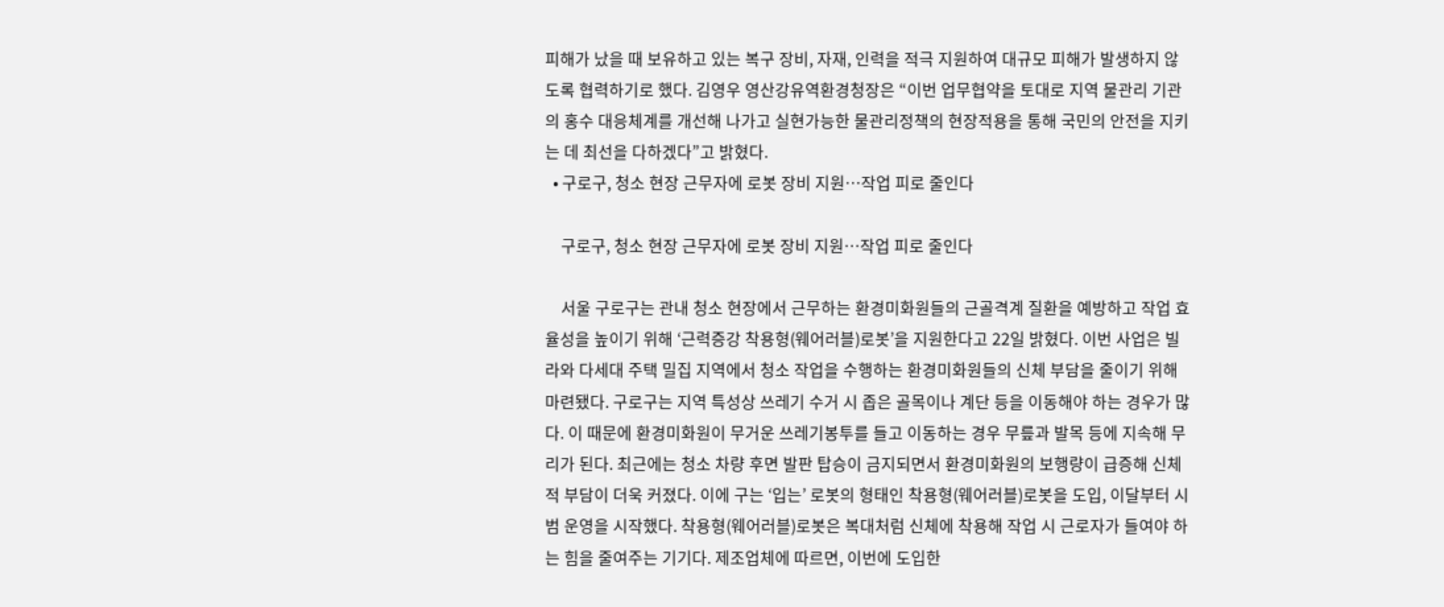피해가 났을 때 보유하고 있는 복구 장비, 자재, 인력을 적극 지원하여 대규모 피해가 발생하지 않도록 협력하기로 했다. 김영우 영산강유역환경청장은 “이번 업무협약을 토대로 지역 물관리 기관의 홍수 대응체계를 개선해 나가고 실현가능한 물관리정책의 현장적용을 통해 국민의 안전을 지키는 데 최선을 다하겠다”고 밝혔다.
  • 구로구, 청소 현장 근무자에 로봇 장비 지원…작업 피로 줄인다

    구로구, 청소 현장 근무자에 로봇 장비 지원…작업 피로 줄인다

    서울 구로구는 관내 청소 현장에서 근무하는 환경미화원들의 근골격계 질환을 예방하고 작업 효율성을 높이기 위해 ‘근력증강 착용형(웨어러블)로봇’을 지원한다고 22일 밝혔다. 이번 사업은 빌라와 다세대 주택 밀집 지역에서 청소 작업을 수행하는 환경미화원들의 신체 부담을 줄이기 위해 마련됐다. 구로구는 지역 특성상 쓰레기 수거 시 좁은 골목이나 계단 등을 이동해야 하는 경우가 많다. 이 때문에 환경미화원이 무거운 쓰레기봉투를 들고 이동하는 경우 무릎과 발목 등에 지속해 무리가 된다. 최근에는 청소 차량 후면 발판 탑승이 금지되면서 환경미화원의 보행량이 급증해 신체적 부담이 더욱 커졌다. 이에 구는 ‘입는’ 로봇의 형태인 착용형(웨어러블)로봇을 도입, 이달부터 시범 운영을 시작했다. 착용형(웨어러블)로봇은 복대처럼 신체에 착용해 작업 시 근로자가 들여야 하는 힘을 줄여주는 기기다. 제조업체에 따르면, 이번에 도입한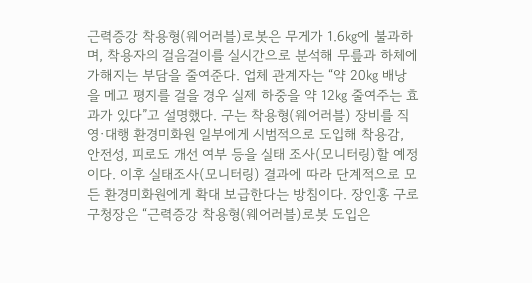근력증강 착용형(웨어러블)로봇은 무게가 1.6㎏에 불과하며, 착용자의 걸음걸이를 실시간으로 분석해 무릎과 하체에 가해지는 부담을 줄여준다. 업체 관계자는 “약 20㎏ 배낭을 메고 평지를 걸을 경우 실제 하중을 약 12㎏ 줄여주는 효과가 있다”고 설명했다. 구는 착용형(웨어러블) 장비를 직영·대행 환경미화원 일부에게 시범적으로 도입해 착용감, 안전성, 피로도 개선 여부 등을 실태 조사(모니터링)할 예정이다. 이후 실태조사(모니터링) 결과에 따라 단계적으로 모든 환경미화원에게 확대 보급한다는 방침이다. 장인홍 구로구청장은 “근력증강 착용형(웨어러블)로봇 도입은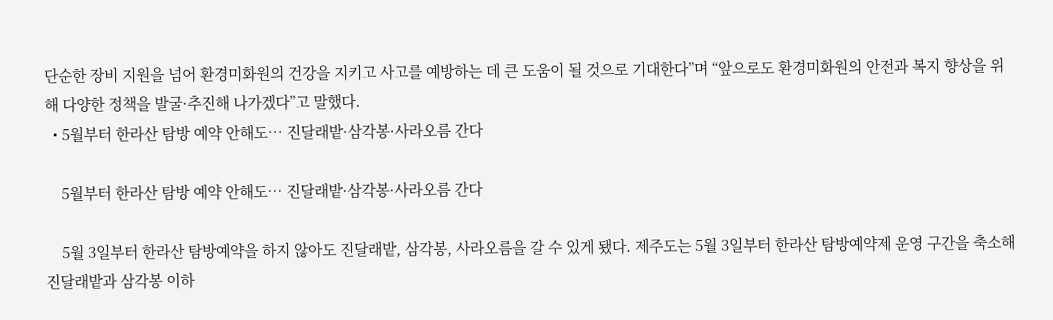단순한 장비 지원을 넘어 환경미화원의 건강을 지키고 사고를 예방하는 데 큰 도움이 될 것으로 기대한다”며 “앞으로도 환경미화원의 안전과 복지 향상을 위해 다양한 정책을 발굴·추진해 나가겠다”고 말했다.
  • 5월부터 한라산 탐방 예약 안해도… 진달래밭·삼각봉·사라오름 간다

    5월부터 한라산 탐방 예약 안해도… 진달래밭·삼각봉·사라오름 간다

    5월 3일부터 한라산 탐방예약을 하지 않아도 진달래밭, 삼각봉, 사라오름을 갈 수 있게 됐다. 제주도는 5월 3일부터 한라산 탐방예약제 운영 구간을 축소해 진달래밭과 삼각봉 이하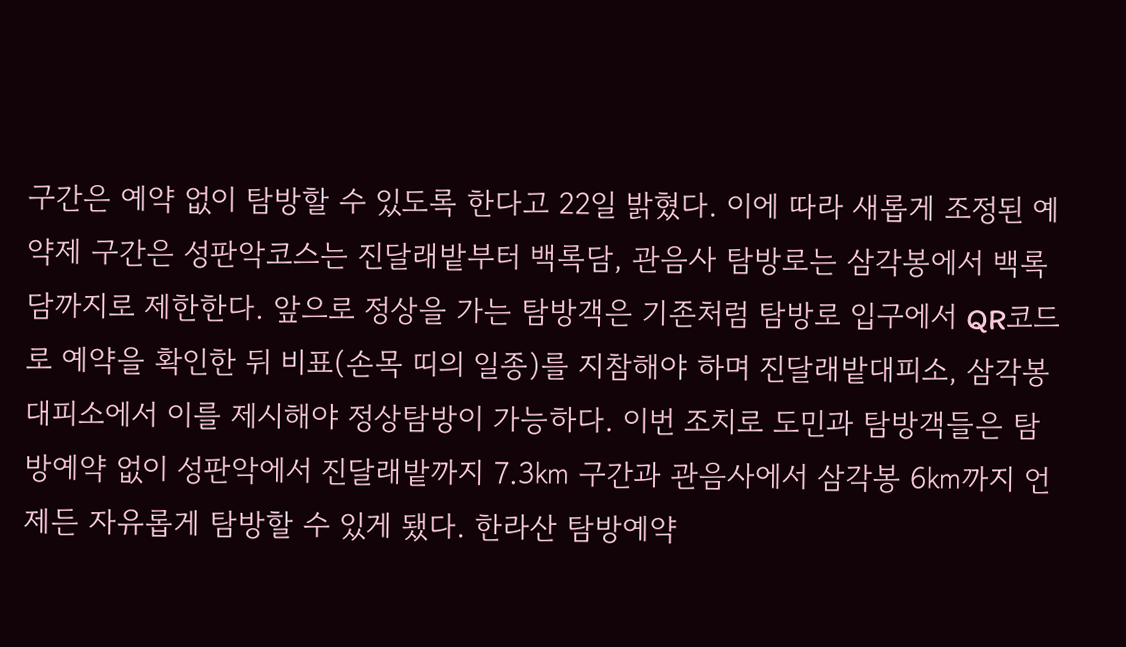구간은 예약 없이 탐방할 수 있도록 한다고 22일 밝혔다. 이에 따라 새롭게 조정된 예약제 구간은 성판악코스는 진달래밭부터 백록담, 관음사 탐방로는 삼각봉에서 백록담까지로 제한한다. 앞으로 정상을 가는 탐방객은 기존처럼 탐방로 입구에서 QR코드로 예약을 확인한 뒤 비표(손목 띠의 일종)를 지참해야 하며 진달래밭대피소, 삼각봉대피소에서 이를 제시해야 정상탐방이 가능하다. 이번 조치로 도민과 탐방객들은 탐방예약 없이 성판악에서 진달래밭까지 7.3㎞ 구간과 관음사에서 삼각봉 6㎞까지 언제든 자유롭게 탐방할 수 있게 됐다. 한라산 탐방예약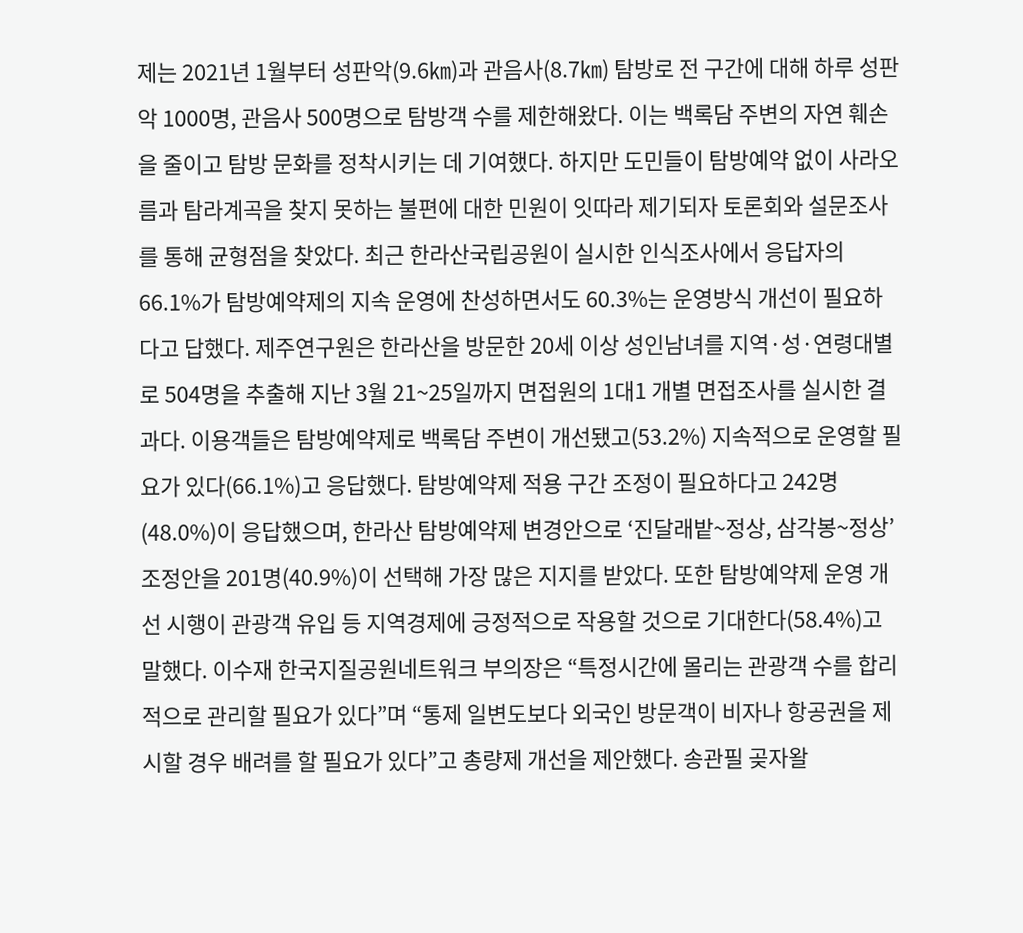제는 2021년 1월부터 성판악(9.6㎞)과 관음사(8.7㎞) 탐방로 전 구간에 대해 하루 성판악 1000명, 관음사 500명으로 탐방객 수를 제한해왔다. 이는 백록담 주변의 자연 훼손을 줄이고 탐방 문화를 정착시키는 데 기여했다. 하지만 도민들이 탐방예약 없이 사라오름과 탐라계곡을 찾지 못하는 불편에 대한 민원이 잇따라 제기되자 토론회와 설문조사를 통해 균형점을 찾았다. 최근 한라산국립공원이 실시한 인식조사에서 응답자의 66.1%가 탐방예약제의 지속 운영에 찬성하면서도 60.3%는 운영방식 개선이 필요하다고 답했다. 제주연구원은 한라산을 방문한 20세 이상 성인남녀를 지역·성·연령대별로 504명을 추출해 지난 3월 21~25일까지 면접원의 1대1 개별 면접조사를 실시한 결과다. 이용객들은 탐방예약제로 백록담 주변이 개선됐고(53.2%) 지속적으로 운영할 필요가 있다(66.1%)고 응답했다. 탐방예약제 적용 구간 조정이 필요하다고 242명(48.0%)이 응답했으며, 한라산 탐방예약제 변경안으로 ‘진달래밭~정상, 삼각봉~정상’ 조정안을 201명(40.9%)이 선택해 가장 많은 지지를 받았다. 또한 탐방예약제 운영 개선 시행이 관광객 유입 등 지역경제에 긍정적으로 작용할 것으로 기대한다(58.4%)고 말했다. 이수재 한국지질공원네트워크 부의장은 “특정시간에 몰리는 관광객 수를 합리적으로 관리할 필요가 있다”며 “통제 일변도보다 외국인 방문객이 비자나 항공권을 제시할 경우 배려를 할 필요가 있다”고 총량제 개선을 제안했다. 송관필 곶자왈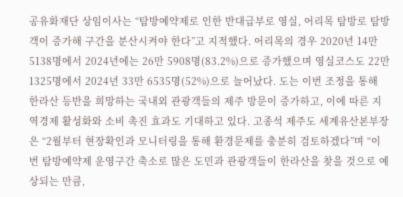공유화재단 상임이사는 “탐방예약제로 인한 반대급부로 영실, 어리목 탐방로 탐방객이 증가해 구간을 분산시켜야 한다”고 지적했다. 어리목의 경우 2020년 14만 5138명에서 2024년에는 26만 5908명(83.2%)으로 증가했으며 영실코스도 22만 1325명에서 2024년 33만 6535명(52%)으로 늘어났다. 도는 이번 조정을 통해 한라산 등반을 희망하는 국내외 관광객들의 제주 방문이 증가하고, 이에 따른 지역경제 활성화와 소비 촉진 효과도 기대하고 있다. 고종석 제주도 세계유산본부장은 “2월부터 현장확인과 모니터링을 통해 환경문제를 충분히 검토하겠다”며 “이번 탐방예약제 운영구간 축소로 많은 도민과 관광객들이 한라산을 찾을 것으로 예상되는 만큼,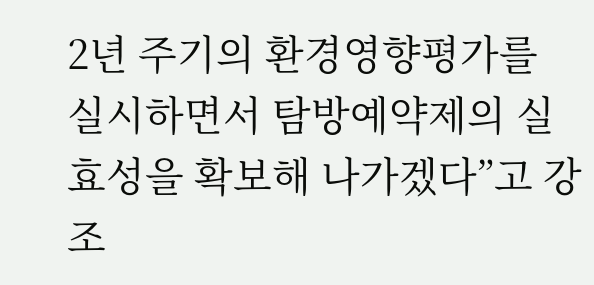2년 주기의 환경영향평가를 실시하면서 탐방예약제의 실효성을 확보해 나가겠다”고 강조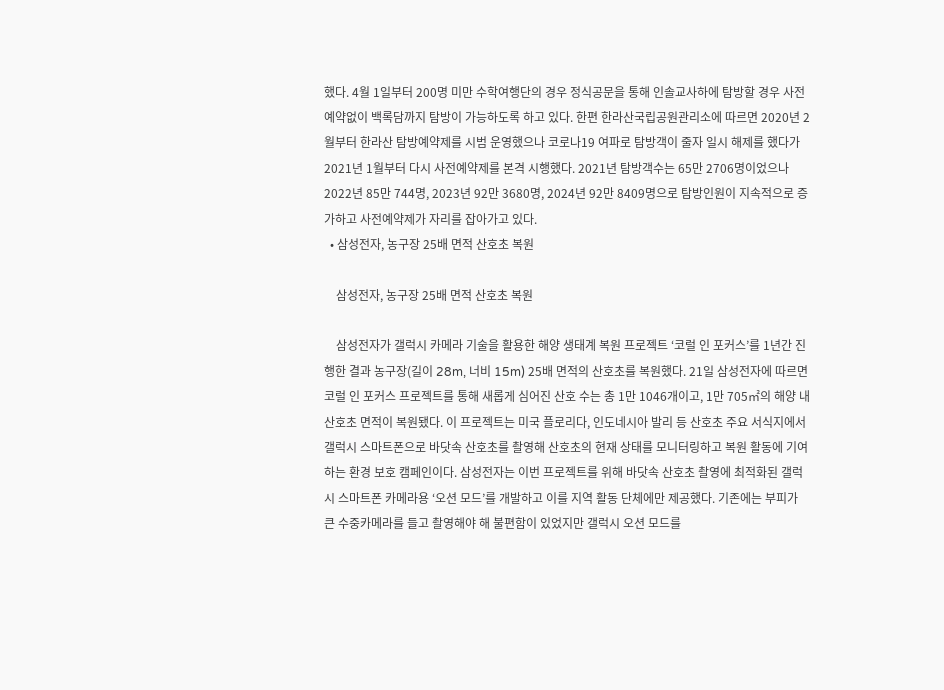했다. 4월 1일부터 200명 미만 수학여행단의 경우 정식공문을 통해 인솔교사하에 탐방할 경우 사전예약없이 백록담까지 탐방이 가능하도록 하고 있다. 한편 한라산국립공원관리소에 따르면 2020년 2월부터 한라산 탐방예약제를 시범 운영했으나 코로나19 여파로 탐방객이 줄자 일시 해제를 했다가 2021년 1월부터 다시 사전예약제를 본격 시행했다. 2021년 탐방객수는 65만 2706명이었으나 2022년 85만 744명, 2023년 92만 3680명, 2024년 92만 8409명으로 탐방인원이 지속적으로 증가하고 사전예약제가 자리를 잡아가고 있다.
  • 삼성전자, 농구장 25배 면적 산호초 복원

    삼성전자, 농구장 25배 면적 산호초 복원

    삼성전자가 갤럭시 카메라 기술을 활용한 해양 생태계 복원 프로젝트 ‘코럴 인 포커스’를 1년간 진행한 결과 농구장(길이 28m, 너비 15m) 25배 면적의 산호초를 복원했다. 21일 삼성전자에 따르면 코럴 인 포커스 프로젝트를 통해 새롭게 심어진 산호 수는 총 1만 1046개이고, 1만 705㎡의 해양 내 산호초 면적이 복원됐다. 이 프로젝트는 미국 플로리다, 인도네시아 발리 등 산호초 주요 서식지에서 갤럭시 스마트폰으로 바닷속 산호초를 촬영해 산호초의 현재 상태를 모니터링하고 복원 활동에 기여하는 환경 보호 캠페인이다. 삼성전자는 이번 프로젝트를 위해 바닷속 산호초 촬영에 최적화된 갤럭시 스마트폰 카메라용 ‘오션 모드’를 개발하고 이를 지역 활동 단체에만 제공했다. 기존에는 부피가 큰 수중카메라를 들고 촬영해야 해 불편함이 있었지만 갤럭시 오션 모드를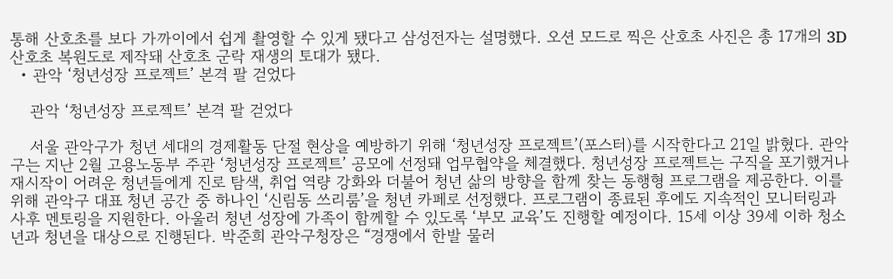통해 산호초를 보다 가까이에서 쉽게 촬영할 수 있게 됐다고 삼성전자는 설명했다. 오션 모드로 찍은 산호초 사진은 총 17개의 3D 산호초 복원도로 제작돼 산호초 군락 재생의 토대가 됐다.
  • 관악 ‘청년성장 프로젝트’ 본격 팔 걷었다

    관악 ‘청년성장 프로젝트’ 본격 팔 걷었다

    서울 관악구가 청년 세대의 경제활동 단절 현상을 예방하기 위해 ‘청년성장 프로젝트’(포스터)를 시작한다고 21일 밝혔다. 관악구는 지난 2월 고용노동부 주관 ‘청년성장 프로젝트’ 공모에 선정돼 업무협약을 체결했다. 청년성장 프로젝트는 구직을 포기했거나 재시작이 어려운 청년들에게 진로 탐색, 취업 역량 강화와 더불어 청년 삶의 방향을 함께 찾는 동행형 프로그램을 제공한다. 이를 위해 관악구 대표 청년 공간 중 하나인 ‘신림동 쓰리룸’을 청년 카페로 선정했다. 프로그램이 종료된 후에도 지속적인 모니터링과 사후 멘토링을 지원한다. 아울러 청년 성장에 가족이 함께할 수 있도록 ‘부모 교육’도 진행할 예정이다. 15세 이상 39세 이하 청소년과 청년을 대상으로 진행된다. 박준희 관악구청장은 “경쟁에서 한발 물러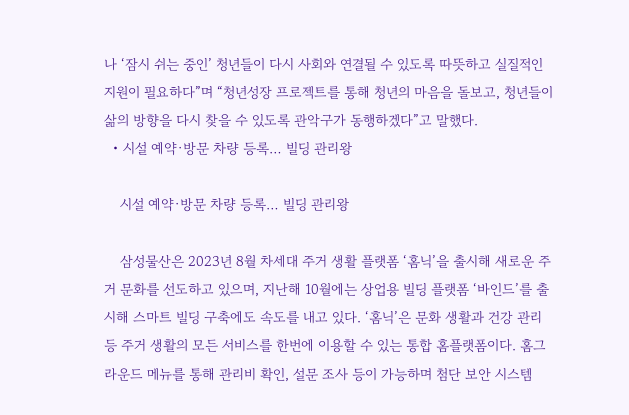나 ‘잠시 쉬는 중인’ 청년들이 다시 사회와 연결될 수 있도록 따뜻하고 실질적인 지원이 필요하다”며 “청년성장 프로젝트를 통해 청년의 마음을 돌보고, 청년들이 삶의 방향을 다시 찾을 수 있도록 관악구가 동행하겠다”고 말했다.
  • 시설 예약·방문 차량 등록… 빌딩 관리왕

    시설 예약·방문 차량 등록… 빌딩 관리왕

    삼성물산은 2023년 8월 차세대 주거 생활 플랫폼 ‘홈닉’을 출시해 새로운 주거 문화를 선도하고 있으며, 지난해 10월에는 상업용 빌딩 플랫폼 ‘바인드’를 출시해 스마트 빌딩 구축에도 속도를 내고 있다. ‘홈닉’은 문화 생활과 건강 관리 등 주거 생활의 모든 서비스를 한번에 이용할 수 있는 통합 홈플랫폼이다. 홈그라운드 메뉴를 통해 관리비 확인, 설문 조사 등이 가능하며 첨단 보안 시스템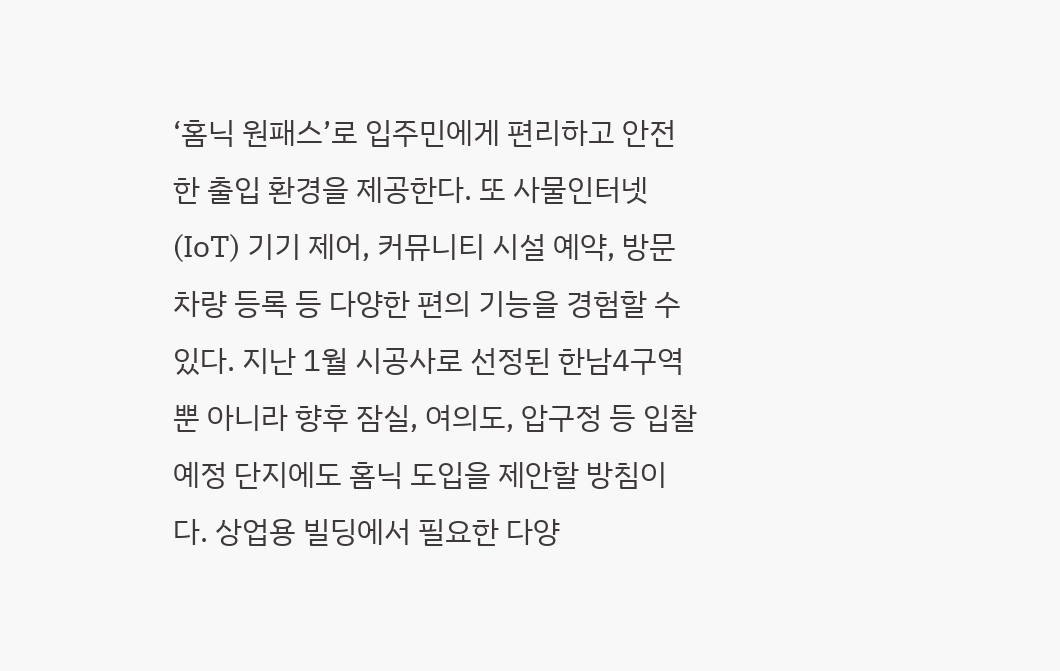‘홈닉 원패스’로 입주민에게 편리하고 안전한 출입 환경을 제공한다. 또 사물인터넷(IoT) 기기 제어, 커뮤니티 시설 예약, 방문 차량 등록 등 다양한 편의 기능을 경험할 수 있다. 지난 1월 시공사로 선정된 한남4구역뿐 아니라 향후 잠실, 여의도, 압구정 등 입찰 예정 단지에도 홈닉 도입을 제안할 방침이다. 상업용 빌딩에서 필요한 다양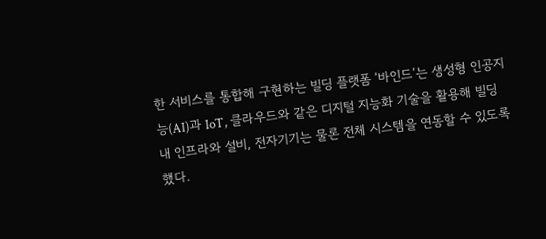한 서비스를 통합해 구현하는 빌딩 플랫폼 ‘바인드’는 생성형 인공지능(AI)과 IoT, 클라우드와 같은 디지털 지능화 기술을 활용해 빌딩 내 인프라와 설비, 전자기기는 물론 전체 시스템을 연동할 수 있도록 했다.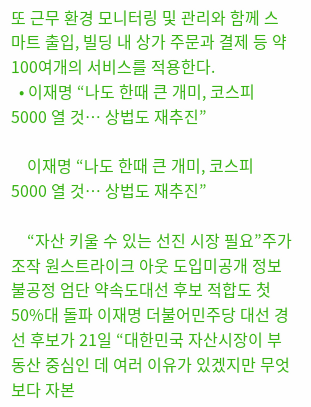또 근무 환경 모니터링 및 관리와 함께 스마트 출입, 빌딩 내 상가 주문과 결제 등 약 100여개의 서비스를 적용한다.
  • 이재명 “나도 한때 큰 개미, 코스피 5000 열 것… 상법도 재추진”

    이재명 “나도 한때 큰 개미, 코스피 5000 열 것… 상법도 재추진”

    “자산 키울 수 있는 선진 시장 필요”주가조작 원스트라이크 아웃 도입미공개 정보 불공정 엄단 약속도대선 후보 적합도 첫 50%대 돌파 이재명 더불어민주당 대선 경선 후보가 21일 “대한민국 자산시장이 부동산 중심인 데 여러 이유가 있겠지만 무엇보다 자본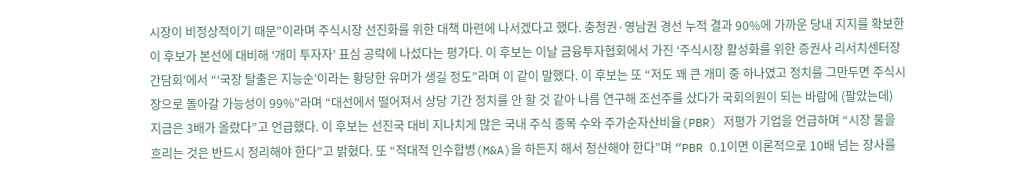시장이 비정상적이기 때문”이라며 주식시장 선진화를 위한 대책 마련에 나서겠다고 했다. 충청권·영남권 경선 누적 결과 90%에 가까운 당내 지지를 확보한 이 후보가 본선에 대비해 ‘개미 투자자’ 표심 공략에 나섰다는 평가다. 이 후보는 이날 금융투자협회에서 가진 ‘주식시장 활성화를 위한 증권사 리서치센터장 간담회’에서 “‘국장 탈출은 지능순’이라는 황당한 유머가 생길 정도”라며 이 같이 말했다. 이 후보는 또 “저도 꽤 큰 개미 중 하나였고 정치를 그만두면 주식시장으로 돌아갈 가능성이 99%”라며 “대선에서 떨어져서 상당 기간 정치를 안 할 것 같아 나름 연구해 조선주를 샀다가 국회의원이 되는 바람에 (팔았는데) 지금은 3배가 올랐다”고 언급했다. 이 후보는 선진국 대비 지나치게 많은 국내 주식 종목 수와 주가순자산비율(PBR) 저평가 기업을 언급하며 “시장 물을 흐리는 것은 반드시 정리해야 한다”고 밝혔다. 또 “적대적 인수합병(M&A)을 하든지 해서 청산해야 한다”며 “PBR 0.1이면 이론적으로 10배 넘는 장사를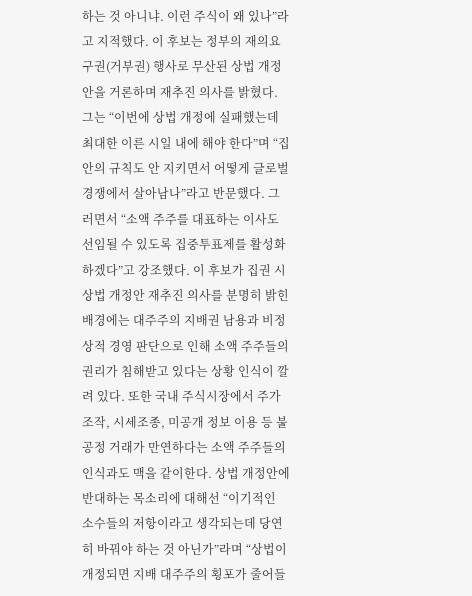하는 것 아니냐. 이런 주식이 왜 있나”라고 지적했다. 이 후보는 정부의 재의요구권(거부권) 행사로 무산된 상법 개정안을 거론하며 재추진 의사를 밝혔다. 그는 “이번에 상법 개정에 실패했는데 최대한 이른 시일 내에 해야 한다”며 “집안의 규칙도 안 지키면서 어떻게 글로벌 경쟁에서 살아남나”라고 반문했다. 그러면서 “소액 주주를 대표하는 이사도 선임될 수 있도록 집중투표제를 활성화하겠다”고 강조했다. 이 후보가 집권 시 상법 개정안 재추진 의사를 분명히 밝힌 배경에는 대주주의 지배권 남용과 비정상적 경영 판단으로 인해 소액 주주들의 권리가 침해받고 있다는 상황 인식이 깔려 있다. 또한 국내 주식시장에서 주가조작, 시세조종, 미공개 정보 이용 등 불공정 거래가 만연하다는 소액 주주들의 인식과도 맥을 같이한다. 상법 개정안에 반대하는 목소리에 대해선 “이기적인 소수들의 저항이라고 생각되는데 당연히 바꿔야 하는 것 아닌가”라며 “상법이 개정되면 지배 대주주의 횡포가 줄어들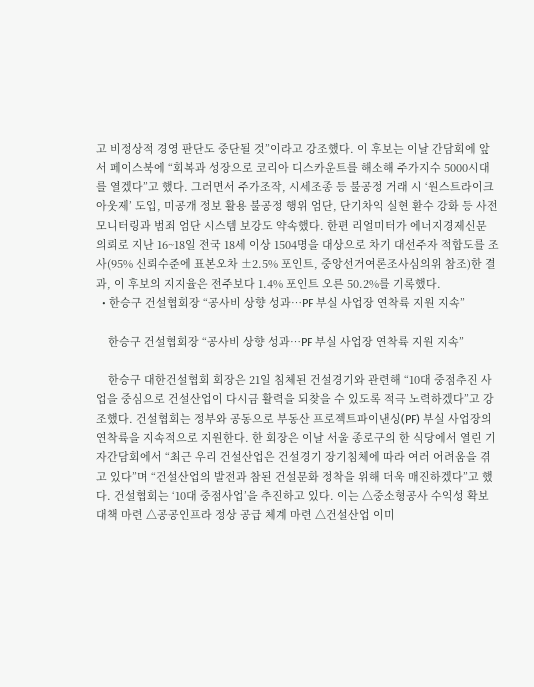고 비정상적 경영 판단도 중단될 것”이라고 강조했다. 이 후보는 이날 간담회에 앞서 페이스북에 “회복과 성장으로 코리아 디스카운트를 해소해 주가지수 5000시대를 열겠다”고 했다. 그러면서 주가조작, 시세조종 등 불공정 거래 시 ‘원스트라이크 아웃제’ 도입, 미공개 정보 활용 불공정 행위 엄단, 단기차익 실현 환수 강화 등 사전 모니터링과 범죄 엄단 시스템 보강도 약속했다. 한편 리얼미터가 에너지경제신문 의뢰로 지난 16~18일 전국 18세 이상 1504명을 대상으로 차기 대선주자 적합도를 조사(95% 신뢰수준에 표본오차 ±2.5% 포인트, 중앙선거여론조사심의위 참조)한 결과, 이 후보의 지지율은 전주보다 1.4% 포인트 오른 50.2%를 기록했다.
  • 한승구 건설협회장 “공사비 상향 성과…PF 부실 사업장 연착륙 지원 지속”

    한승구 건설협회장 “공사비 상향 성과…PF 부실 사업장 연착륙 지원 지속”

    한승구 대한건설협회 회장은 21일 침체된 건설경기와 관련해 “10대 중점추진 사업을 중심으로 건설산업이 다시금 활력을 되찾을 수 있도록 적극 노력하겠다”고 강조했다. 건설협회는 정부와 공동으로 부동산 프로젝트파이낸싱(PF) 부실 사업장의 연착륙을 지속적으로 지원한다. 한 회장은 이날 서울 종로구의 한 식당에서 열린 기자간담회에서 “최근 우리 건설산업은 건설경기 장기침체에 따라 여러 어려움을 겪고 있다”며 “건설산업의 발전과 참된 건설문화 정착을 위해 더욱 매진하겠다”고 했다. 건설협회는 ‘10대 중점사업’을 추진하고 있다. 이는 △중소형공사 수익성 확보 대책 마련 △공공인프라 정상 공급 체계 마련 △건설산업 이미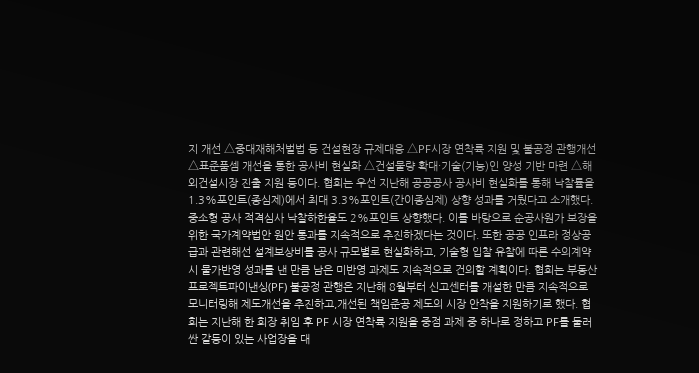지 개선 △중대재해처벌법 등 건설현장 규제대응 △PF시장 연착륙 지원 및 불공정 관행개선 △표준품셈 개선을 통한 공사비 현실화 △건설물량 확대·기술(기능)인 양성 기반 마련 △해외건설시장 진출 지원 등이다. 협회는 우선 지난해 공공공사 공사비 현실화를 통해 낙찰률을 1.3%포인트(종심제)에서 최대 3.3%포인트(간이종심제) 상향 성과를 거뒀다고 소개했다. 중소형 공사 적격심사 낙찰하한율도 2%포인트 상향했다. 이를 바탕으로 순공사원가 보장을 위한 국가계약법안 원안 통과를 지속적으로 추진하겠다는 것이다. 또한 공공 인프라 정상공급과 관련해선 설계보상비를 공사 규모별로 현실화하고, 기술형 입찰 유찰에 따른 수의계약시 물가반영 성과를 낸 만큼 남은 미반영 과제도 지속적으로 건의할 계획이다. 협회는 부동산 프로젝트파이낸싱(PF) 불공정 관행은 지난해 8월부터 신고센터를 개설한 만큼 지속적으로 모니터링해 제도개선을 추진하고,개선된 책임준공 제도의 시장 안착을 지원하기로 했다. 협회는 지난해 한 회장 취임 후 PF 시장 연착륙 지원을 중점 과제 중 하나로 정하고 PF를 둘러싼 갈등이 있는 사업장을 대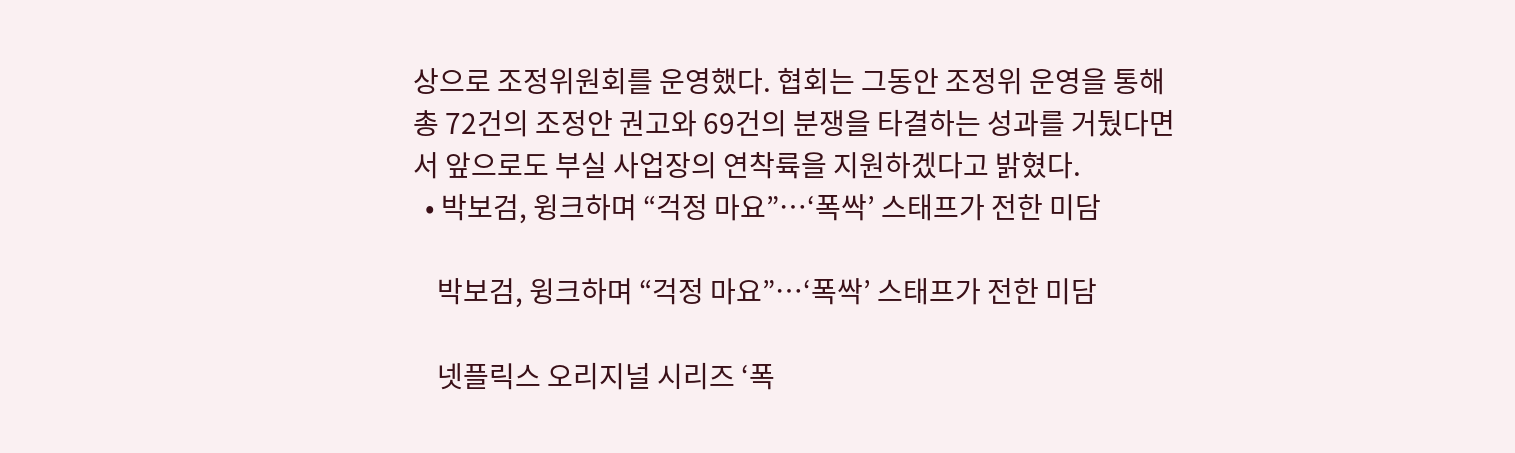상으로 조정위원회를 운영했다. 협회는 그동안 조정위 운영을 통해 총 72건의 조정안 권고와 69건의 분쟁을 타결하는 성과를 거뒀다면서 앞으로도 부실 사업장의 연착륙을 지원하겠다고 밝혔다.
  • 박보검, 윙크하며 “걱정 마요”…‘폭싹’ 스태프가 전한 미담

    박보검, 윙크하며 “걱정 마요”…‘폭싹’ 스태프가 전한 미담

    넷플릭스 오리지널 시리즈 ‘폭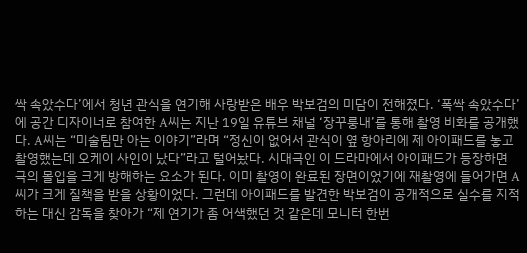싹 속았수다’에서 청년 관식을 연기해 사랑받은 배우 박보검의 미담이 전해졌다. ‘폭싹 속았수다’에 공간 디자이너로 참여한 A씨는 지난 19일 유튜브 채널 ‘장꾸룽내’를 통해 촬영 비화를 공개했다. A씨는 “미술팀만 아는 이야기”라며 “정신이 없어서 관식이 옆 항아리에 제 아이패드를 놓고 촬영했는데 오케이 사인이 났다”라고 털어놨다. 시대극인 이 드라마에서 아이패드가 등장하면 극의 몰입을 크게 방해하는 요소가 된다. 이미 촬영이 완료된 장면이었기에 재촬영에 들어가면 A씨가 크게 질책을 받을 상황이었다. 그런데 아이패드를 발견한 박보검이 공개적으로 실수를 지적하는 대신 감독을 찾아가 “제 연기가 좀 어색했던 것 같은데 모니터 한번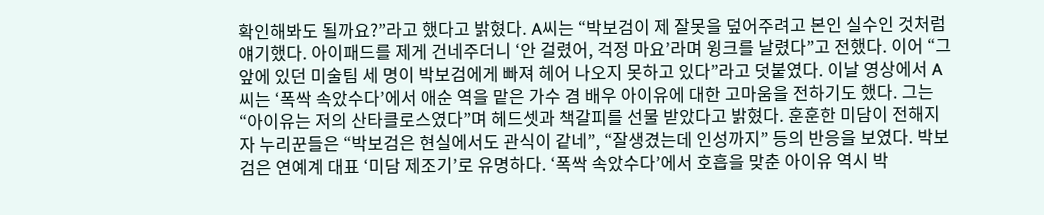확인해봐도 될까요?”라고 했다고 밝혔다. A씨는 “박보검이 제 잘못을 덮어주려고 본인 실수인 것처럼 얘기했다. 아이패드를 제게 건네주더니 ‘안 걸렸어, 걱정 마요’라며 윙크를 날렸다”고 전했다. 이어 “그 앞에 있던 미술팀 세 명이 박보검에게 빠져 헤어 나오지 못하고 있다”라고 덧붙였다. 이날 영상에서 A씨는 ‘폭싹 속았수다’에서 애순 역을 맡은 가수 겸 배우 아이유에 대한 고마움을 전하기도 했다. 그는 “아이유는 저의 산타클로스였다”며 헤드셋과 책갈피를 선물 받았다고 밝혔다. 훈훈한 미담이 전해지자 누리꾼들은 “박보검은 현실에서도 관식이 같네”, “잘생겼는데 인성까지” 등의 반응을 보였다. 박보검은 연예계 대표 ‘미담 제조기’로 유명하다. ‘폭싹 속았수다’에서 호흡을 맞춘 아이유 역시 박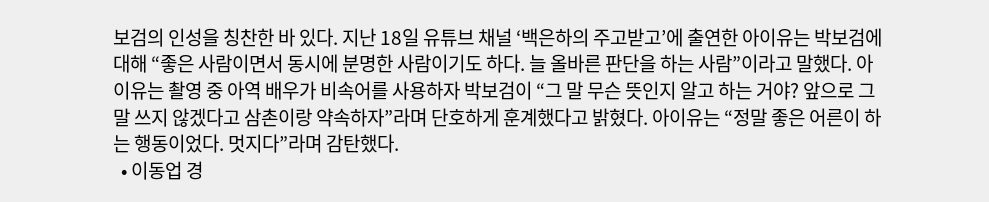보검의 인성을 칭찬한 바 있다. 지난 18일 유튜브 채널 ‘백은하의 주고받고’에 출연한 아이유는 박보검에 대해 “좋은 사람이면서 동시에 분명한 사람이기도 하다. 늘 올바른 판단을 하는 사람”이라고 말했다. 아이유는 촬영 중 아역 배우가 비속어를 사용하자 박보검이 “그 말 무슨 뜻인지 알고 하는 거야? 앞으로 그 말 쓰지 않겠다고 삼촌이랑 약속하자”라며 단호하게 훈계했다고 밝혔다. 아이유는 “정말 좋은 어른이 하는 행동이었다. 멋지다”라며 감탄했다.
  • 이동업 경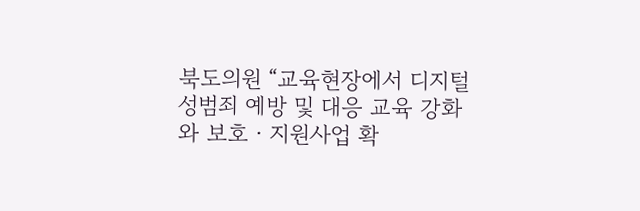북도의원 “교육현장에서 디지털 성범죄 예방 및 대응 교육 강화와 보호ㆍ지원사업 확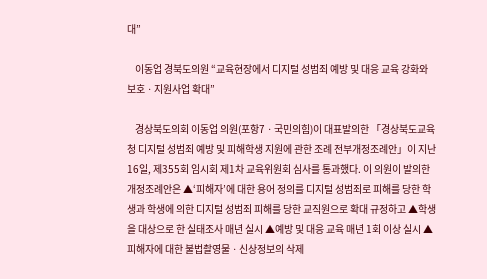대”

    이동업 경북도의원 “교육현장에서 디지털 성범죄 예방 및 대응 교육 강화와 보호ㆍ지원사업 확대”

    경상북도의회 이동업 의원(포항7ㆍ국민의힘)이 대표발의한 「경상북도교육청 디지털 성범죄 예방 및 피해학생 지원에 관한 조례 전부개정조례안」이 지난 16일, 제355회 임시회 제1차 교육위원회 심사를 통과했다. 이 의원이 발의한 개정조례안은 ▲‘피해자’에 대한 용어 정의를 디지털 성범죄로 피해를 당한 학생과 학생에 의한 디지털 성범죄 피해를 당한 교직원으로 확대 규정하고 ▲학생을 대상으로 한 실태조사 매년 실시 ▲예방 및 대응 교육 매년 1회 이상 실시 ▲피해자에 대한 불법촬영물ㆍ신상정보의 삭제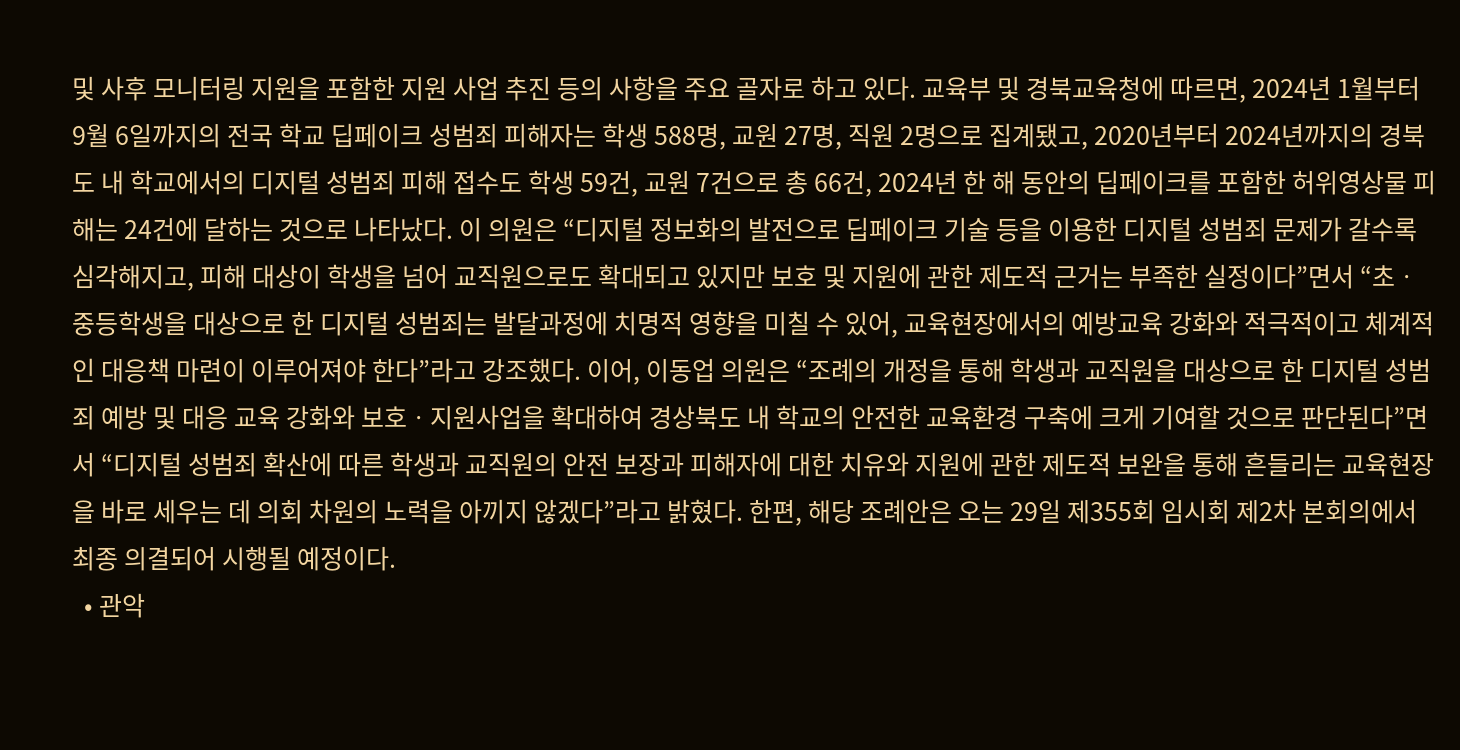및 사후 모니터링 지원을 포함한 지원 사업 추진 등의 사항을 주요 골자로 하고 있다. 교육부 및 경북교육청에 따르면, 2024년 1월부터 9월 6일까지의 전국 학교 딥페이크 성범죄 피해자는 학생 588명, 교원 27명, 직원 2명으로 집계됐고, 2020년부터 2024년까지의 경북도 내 학교에서의 디지털 성범죄 피해 접수도 학생 59건, 교원 7건으로 총 66건, 2024년 한 해 동안의 딥페이크를 포함한 허위영상물 피해는 24건에 달하는 것으로 나타났다. 이 의원은 “디지털 정보화의 발전으로 딥페이크 기술 등을 이용한 디지털 성범죄 문제가 갈수록 심각해지고, 피해 대상이 학생을 넘어 교직원으로도 확대되고 있지만 보호 및 지원에 관한 제도적 근거는 부족한 실정이다”면서 “초ㆍ중등학생을 대상으로 한 디지털 성범죄는 발달과정에 치명적 영향을 미칠 수 있어, 교육현장에서의 예방교육 강화와 적극적이고 체계적인 대응책 마련이 이루어져야 한다”라고 강조했다. 이어, 이동업 의원은 “조례의 개정을 통해 학생과 교직원을 대상으로 한 디지털 성범죄 예방 및 대응 교육 강화와 보호ㆍ지원사업을 확대하여 경상북도 내 학교의 안전한 교육환경 구축에 크게 기여할 것으로 판단된다”면서 “디지털 성범죄 확산에 따른 학생과 교직원의 안전 보장과 피해자에 대한 치유와 지원에 관한 제도적 보완을 통해 흔들리는 교육현장을 바로 세우는 데 의회 차원의 노력을 아끼지 않겠다”라고 밝혔다. 한편, 해당 조례안은 오는 29일 제355회 임시회 제2차 본회의에서 최종 의결되어 시행될 예정이다.
  • 관악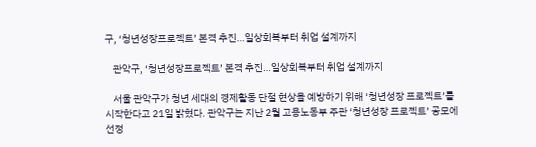구, ‘청년성장프로젝트’ 본격 추진…일상회복부터 취업 설계까지

    관악구, ‘청년성장프로젝트’ 본격 추진…일상회복부터 취업 설계까지

    서울 관악구가 청년 세대의 경제활동 단절 현상을 예방하기 위해 ‘청년성장 프로젝트’를 시작한다고 21일 밝혔다. 관악구는 지난 2월 고용노동부 주관 ‘청년성장 프로젝트’ 공모에 선정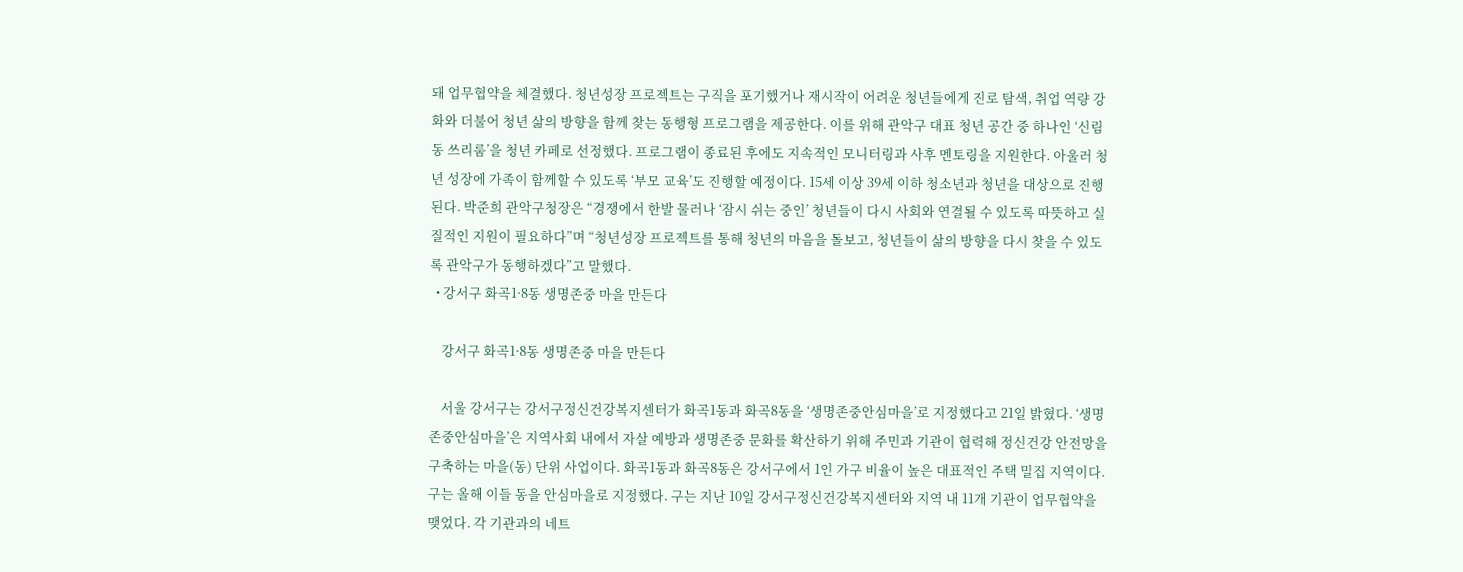돼 업무협약을 체결했다. 청년성장 프로젝트는 구직을 포기했거나 재시작이 어려운 청년들에게 진로 탐색, 취업 역량 강화와 더불어 청년 삶의 방향을 함께 찾는 동행형 프로그램을 제공한다. 이를 위해 관악구 대표 청년 공간 중 하나인 ‘신림동 쓰리룸’을 청년 카페로 선정했다. 프로그램이 종료된 후에도 지속적인 모니터링과 사후 멘토링을 지원한다. 아울러 청년 성장에 가족이 함께할 수 있도록 ‘부모 교육’도 진행할 예정이다. 15세 이상 39세 이하 청소년과 청년을 대상으로 진행된다. 박준희 관악구청장은 “경쟁에서 한발 물러나 ‘잠시 쉬는 중인’ 청년들이 다시 사회와 연결될 수 있도록 따뜻하고 실질적인 지원이 필요하다”며 “청년성장 프로젝트를 통해 청년의 마음을 돌보고, 청년들이 삶의 방향을 다시 찾을 수 있도록 관악구가 동행하겠다”고 말했다.
  • 강서구 화곡1·8동 생명존중 마을 만든다

    강서구 화곡1·8동 생명존중 마을 만든다

    서울 강서구는 강서구정신건강복지센터가 화곡1동과 화곡8동을 ‘생명존중안심마을’로 지정했다고 21일 밝혔다. ‘생명존중안심마을’은 지역사회 내에서 자살 예방과 생명존중 문화를 확산하기 위해 주민과 기관이 협력해 정신건강 안전망을 구축하는 마을(동) 단위 사업이다. 화곡1동과 화곡8동은 강서구에서 1인 가구 비율이 높은 대표적인 주택 밀집 지역이다. 구는 올해 이들 동을 안심마을로 지정했다. 구는 지난 10일 강서구정신건강복지센터와 지역 내 11개 기관이 업무협약을 맺었다. 각 기관과의 네트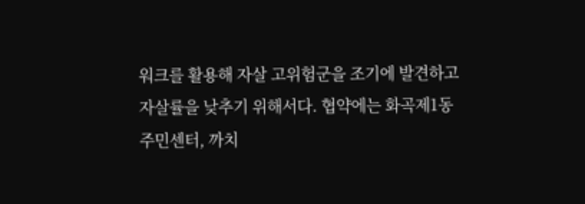워크를 활용해 자살 고위험군을 조기에 발견하고 자살률을 낮추기 위해서다. 협약에는 화곡제1동 주민센터, 까치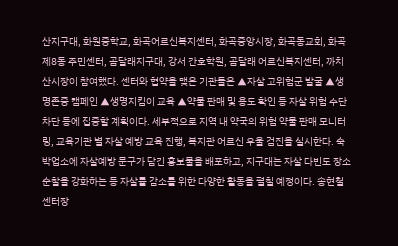산지구대, 화원중학교, 화곡어르신복지센터, 화곡중앙시장, 화곡동교회, 화곡제8동 주민센터, 곰달래지구대, 강서 간호학원, 곰달래 어르신복지센터, 까치산시장이 참여했다. 센터와 협약을 맺은 기관들은 ▲자살 고위험군 발굴 ▲생명존중 캠페인 ▲생명지킴이 교육 ▲약물 판매 및 용도 확인 등 자살 위험 수단 차단 등에 집중할 계획이다. 세부적으로 지역 내 약국의 위험 약물 판매 모니터링, 교육기관 별 자살 예방 교육 진행, 복지관 어르신 우울 검진을 실시한다. 숙박업소에 자살예방 문구가 담긴 홍보물을 배포하고, 지구대는 자살 다빈도 장소 순찰을 강화하는 등 자살률 감소를 위한 다양한 활동을 펼칠 예정이다. 송현철 센터장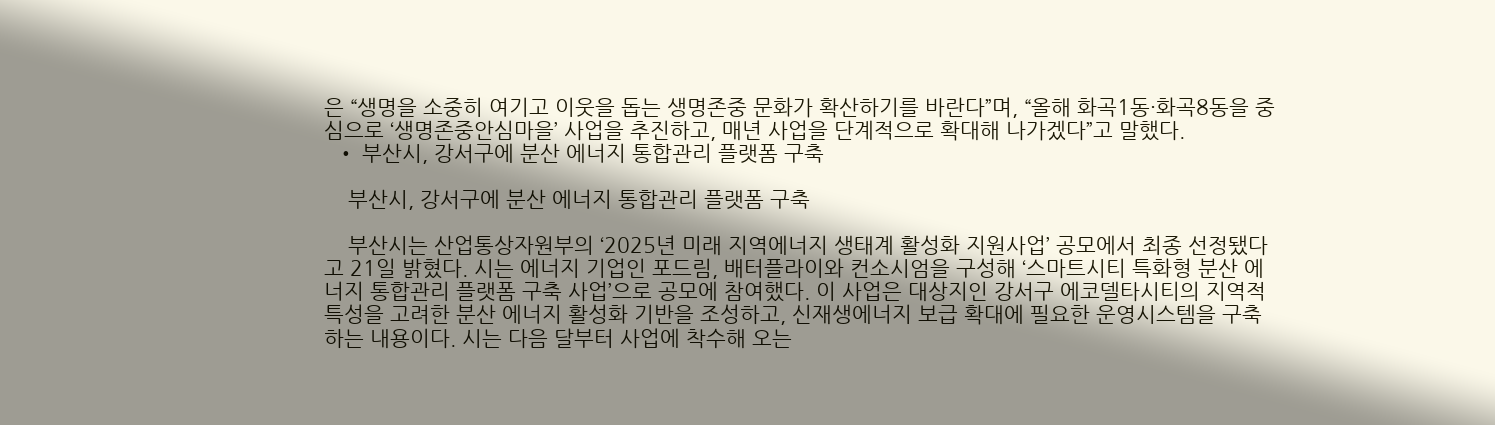은 “생명을 소중히 여기고 이웃을 돕는 생명존중 문화가 확산하기를 바란다”며, “올해 화곡1동·화곡8동을 중심으로 ‘생명존중안심마을’ 사업을 추진하고, 매년 사업을 단계적으로 확대해 나가겠다”고 말했다.
  • 부산시, 강서구에 분산 에너지 통합관리 플랫폼 구축

    부산시, 강서구에 분산 에너지 통합관리 플랫폼 구축

    부산시는 산업통상자원부의 ‘2025년 미래 지역에너지 생태계 활성화 지원사업’ 공모에서 최종 선정됐다고 21일 밝혔다. 시는 에너지 기업인 포드림, 배터플라이와 컨소시엄을 구성해 ‘스마트시티 특화형 분산 에너지 통합관리 플랫폼 구축 사업’으로 공모에 참여했다. 이 사업은 대상지인 강서구 에코델타시티의 지역적 특성을 고려한 분산 에너지 활성화 기반을 조성하고, 신재생에너지 보급 확대에 필요한 운영시스템을 구축하는 내용이다. 시는 다음 달부터 사업에 착수해 오는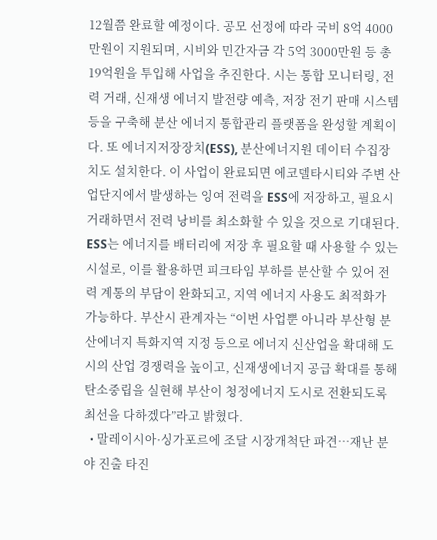12월쯤 완료할 예정이다. 공모 선정에 따라 국비 8억 4000만원이 지원되며, 시비와 민간자금 각 5억 3000만원 등 총 19억원을 투입해 사업을 추진한다. 시는 통합 모니터링, 전력 거래, 신재생 에너지 발전량 예측, 저장 전기 판매 시스템 등을 구축해 분산 에너지 통합관리 플랫폼을 완성할 계획이다. 또 에너지저장장치(ESS), 분산에너지원 데이터 수집장치도 설치한다. 이 사업이 완료되면 에코델타시티와 주변 산업단지에서 발생하는 잉여 전력을 ESS에 저장하고, 필요시 거래하면서 전력 낭비를 최소화할 수 있을 것으로 기대된다. ESS는 에너지를 배터리에 저장 후 필요할 때 사용할 수 있는 시설로, 이를 활용하면 피크타임 부하를 분산할 수 있어 전력 계통의 부담이 완화되고, 지역 에너지 사용도 최적화가 가능하다. 부산시 관계자는 “이번 사업뿐 아니라 부산형 분산에너지 특화지역 지정 등으로 에너지 신산업을 확대해 도시의 산업 경쟁력을 높이고, 신재생에너지 공급 확대를 통해 탄소중립을 실현해 부산이 청정에너지 도시로 전환되도록 최선을 다하겠다”라고 밝혔다.
  • 말레이시아·싱가포르에 조달 시장개척단 파견…재난 분야 진출 타진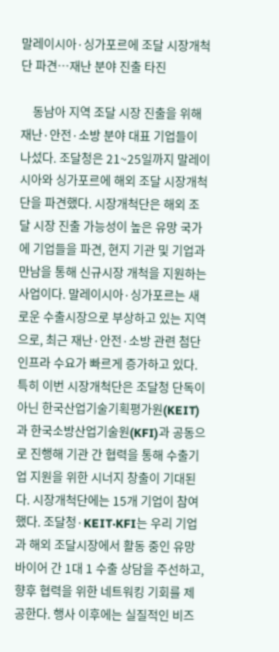말레이시아·싱가포르에 조달 시장개척단 파견…재난 분야 진출 타진

    동남아 지역 조달 시장 진출을 위해 재난·안전·소방 분야 대표 기업들이 나섰다. 조달청은 21~25일까지 말레이시아와 싱가포르에 해외 조달 시장개척단을 파견했다. 시장개척단은 해외 조달 시장 진출 가능성이 높은 유망 국가에 기업들을 파견, 현지 기관 및 기업과 만남을 통해 신규시장 개척을 지원하는 사업이다. 말레이시아·싱가포르는 새로운 수출시장으로 부상하고 있는 지역으로, 최근 재난·안전·소방 관련 첨단 인프라 수요가 빠르게 증가하고 있다. 특히 이번 시장개척단은 조달청 단독이 아닌 한국산업기술기획평가원(KEIT)과 한국소방산업기술원(KFI)과 공동으로 진행해 기관 간 협력을 통해 수출기업 지원을 위한 시너지 창출이 기대된다. 시장개척단에는 15개 기업이 참여했다. 조달청·KEIT·KFI는 우리 기업과 해외 조달시장에서 활동 중인 유망 바이어 간 1대 1 수출 상담을 주선하고, 향후 협력을 위한 네트워킹 기회를 제공한다. 행사 이후에는 실질적인 비즈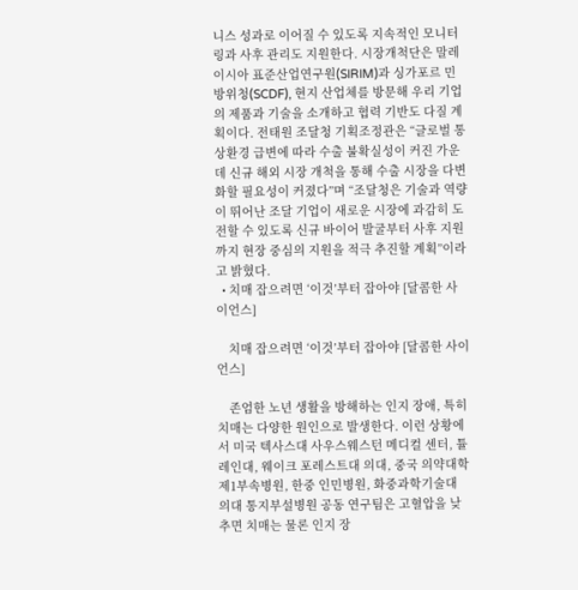니스 성과로 이어질 수 있도록 지속적인 모니터링과 사후 관리도 지원한다. 시장개척단은 말레이시아 표준산업연구원(SIRIM)과 싱가포르 민방위청(SCDF), 현지 산업체를 방문해 우리 기업의 제품과 기술을 소개하고 협력 기반도 다질 계획이다. 전태원 조달청 기획조정관은 “글로벌 통상환경 급변에 따라 수출 불확실성이 커진 가운데 신규 해외 시장 개척을 통해 수출 시장을 다변화할 필요성이 커졌다”며 “조달청은 기술과 역량이 뛰어난 조달 기업이 새로운 시장에 과감히 도전할 수 있도록 신규 바이어 발굴부터 사후 지원까지 현장 중심의 지원을 적극 추진할 계획”이라고 밝혔다.
  • 치매 잡으려면 ‘이것’부터 잡아야 [달콤한 사이언스]

    치매 잡으려면 ‘이것’부터 잡아야 [달콤한 사이언스]

    존엄한 노년 생활을 방해하는 인지 장애, 특히 치매는 다양한 원인으로 발생한다. 이런 상황에서 미국 텍사스대 사우스웨스턴 메디컬 센터, 튤레인대, 웨이크 포레스트대 의대, 중국 의약대학 제1부속병원, 한중 인민병원, 화중과학기술대 의대 통지부설병원 공동 연구팀은 고혈압을 낮추면 치매는 물론 인지 장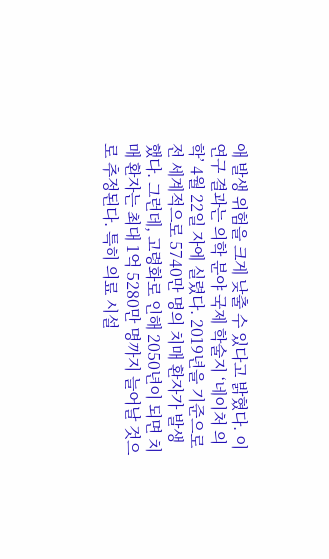애 발생 위험을 크게 낮출 수 있다고 밝혔다. 이 연구 결과는 의학 분야 국제 학술지 ‘네이처 의학’ 4월 22일 자에 실렸다. 2019년을 기준으로 전 세계적으로 5740만 명의 치매 환자가 발생했다. 그런데, 고령화로 인해 2050년이 되면 치매 환자는 최대 1억 5280만 명까지 늘어날 것으로 추정된다. 특히 의료 시설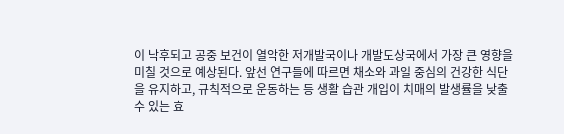이 낙후되고 공중 보건이 열악한 저개발국이나 개발도상국에서 가장 큰 영향을 미칠 것으로 예상된다. 앞선 연구들에 따르면 채소와 과일 중심의 건강한 식단을 유지하고, 규칙적으로 운동하는 등 생활 습관 개입이 치매의 발생률을 낮출 수 있는 효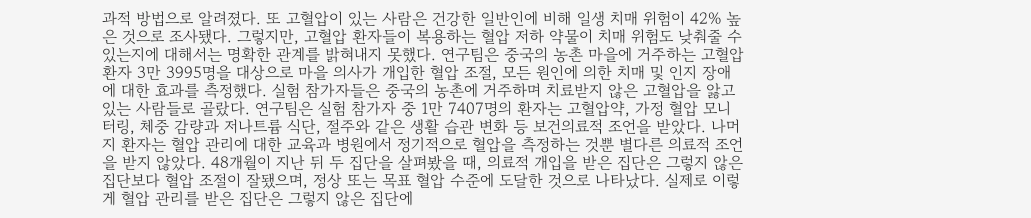과적 방법으로 알려졌다. 또 고혈압이 있는 사람은 건강한 일반인에 비해 일생 치매 위험이 42% 높은 것으로 조사됐다. 그렇지만, 고혈압 환자들이 복용하는 혈압 저하 약물이 치매 위험도 낮춰줄 수 있는지에 대해서는 명확한 관계를 밝혀내지 못했다. 연구팀은 중국의 농촌 마을에 거주하는 고혈압 환자 3만 3995명을 대상으로 마을 의사가 개입한 혈압 조절, 모든 원인에 의한 치매 및 인지 장애에 대한 효과를 측정했다. 실험 참가자들은 중국의 농촌에 거주하며 치료받지 않은 고혈압을 앓고 있는 사람들로 골랐다. 연구팀은 실험 참가자 중 1만 7407명의 환자는 고혈압약, 가정 혈압 모니터링, 체중 감량과 저나트륨 식단, 절주와 같은 생활 습관 변화 등 보건의료적 조언을 받았다. 나머지 환자는 혈압 관리에 대한 교육과 병원에서 정기적으로 혈압을 측정하는 것뿐 별다른 의료적 조언을 받지 않았다. 48개월이 지난 뒤 두 집단을 살펴봤을 때, 의료적 개입을 받은 집단은 그렇지 않은 집단보다 혈압 조절이 잘됐으며, 정상 또는 목표 혈압 수준에 도달한 것으로 나타났다. 실제로 이렇게 혈압 관리를 받은 집단은 그렇지 않은 집단에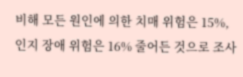비해 모든 원인에 의한 치매 위험은 15%, 인지 장애 위험은 16% 줄어든 것으로 조사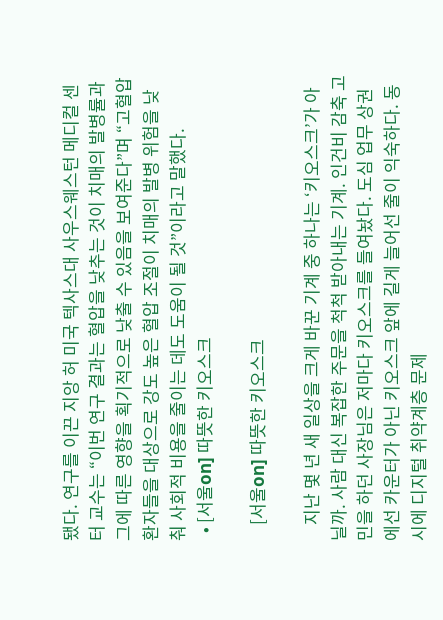됐다. 연구를 이끈 지앙 허 미국 텍사스대 사우스웨스턴 메디컬 센터 교수는 “이번 연구 결과는 혈압을 낮추는 것이 치매의 발병률과 그에 따른 영향을 획기적으로 낮출 수 있음을 보여준다”며 “고혈압 환자들을 대상으로 강도 높은 혈압 조절이 치매의 발병 위험을 낮춰 사회적 비용을 줄이는 데도 도움이 될 것”이라고 말했다.
  • [서울on] 따뜻한 키오스크

    [서울on] 따뜻한 키오스크

    지난 몇 년 새 일상을 크게 바꾼 기계 중 하나는 ‘키오스크’가 아닐까. 사람 대신 복잡한 주문을 척척 받아내는 기계. 인건비 감축 고민을 하던 사장님은 저마다 키오스크를 들여놨다. 도심 업무 상권에선 카운터가 아닌 키오스크 앞에 길게 늘어선 줄이 익숙하다. 동시에 디지털 취약계층 문제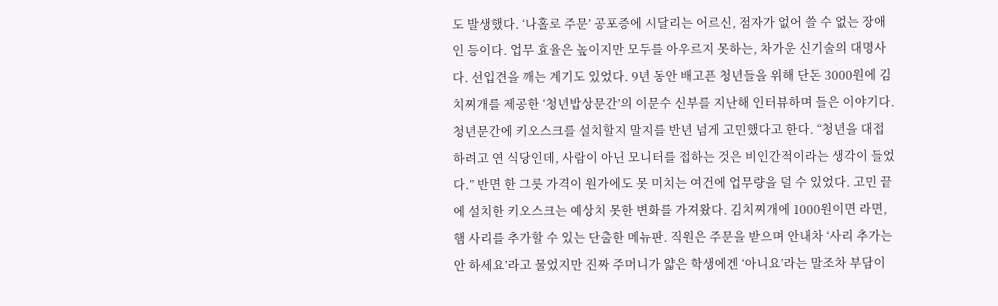도 발생했다. ‘나홀로 주문’ 공포증에 시달리는 어르신, 점자가 없어 쓸 수 없는 장애인 등이다. 업무 효율은 높이지만 모두를 아우르지 못하는, 차가운 신기술의 대명사다. 선입견을 깨는 계기도 있었다. 9년 동안 배고픈 청년들을 위해 단돈 3000원에 김치찌개를 제공한 ‘청년밥상문간’의 이문수 신부를 지난해 인터뷰하며 들은 이야기다. 청년문간에 키오스크를 설치할지 말지를 반년 넘게 고민했다고 한다. “청년을 대접하려고 연 식당인데, 사람이 아닌 모니터를 접하는 것은 비인간적이라는 생각이 들었다.” 반면 한 그릇 가격이 원가에도 못 미치는 여건에 업무량을 덜 수 있었다. 고민 끝에 설치한 키오스크는 예상치 못한 변화를 가져왔다. 김치찌개에 1000원이면 라면, 햄 사리를 추가할 수 있는 단출한 메뉴판. 직원은 주문을 받으며 안내차 ‘사리 추가는 안 하세요’라고 물었지만 진짜 주머니가 얇은 학생에겐 ‘아니요’라는 말조차 부담이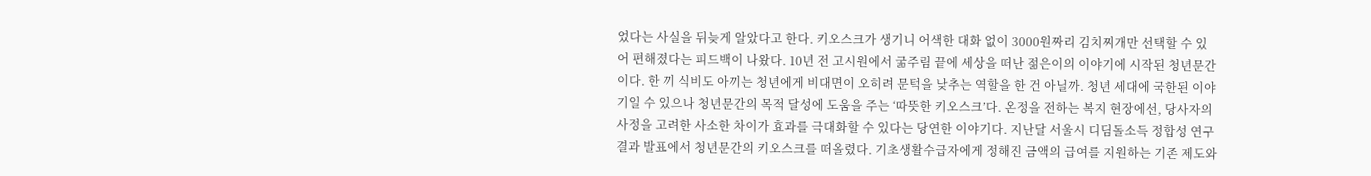었다는 사실을 뒤늦게 알았다고 한다. 키오스크가 생기니 어색한 대화 없이 3000원짜리 김치찌개만 선택할 수 있어 편해졌다는 피드백이 나왔다. 10년 전 고시원에서 굶주림 끝에 세상을 떠난 젊은이의 이야기에 시작된 청년문간이다. 한 끼 식비도 아끼는 청년에게 비대면이 오히려 문턱을 낮추는 역할을 한 건 아닐까. 청년 세대에 국한된 이야기일 수 있으나 청년문간의 목적 달성에 도움을 주는 ‘따뜻한 키오스크’다. 온정을 전하는 복지 현장에선, 당사자의 사정을 고려한 사소한 차이가 효과를 극대화할 수 있다는 당연한 이야기다. 지난달 서울시 디딤돌소득 정합성 연구 결과 발표에서 청년문간의 키오스크를 떠올렸다. 기초생활수급자에게 정해진 금액의 급여를 지원하는 기존 제도와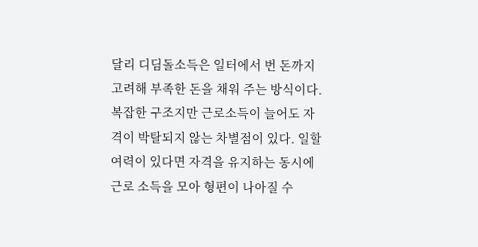달리 디딤돌소득은 일터에서 번 돈까지 고려해 부족한 돈을 채워 주는 방식이다. 복잡한 구조지만 근로소득이 늘어도 자격이 박탈되지 않는 차별점이 있다. 일할 여력이 있다면 자격을 유지하는 동시에 근로 소득을 모아 형편이 나아질 수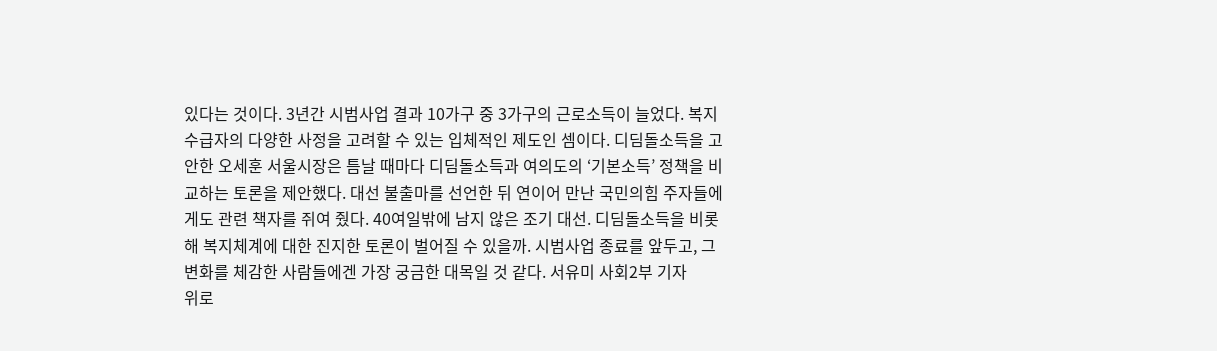있다는 것이다. 3년간 시범사업 결과 10가구 중 3가구의 근로소득이 늘었다. 복지 수급자의 다양한 사정을 고려할 수 있는 입체적인 제도인 셈이다. 디딤돌소득을 고안한 오세훈 서울시장은 틈날 때마다 디딤돌소득과 여의도의 ‘기본소득’ 정책을 비교하는 토론을 제안했다. 대선 불출마를 선언한 뒤 연이어 만난 국민의힘 주자들에게도 관련 책자를 쥐여 줬다. 40여일밖에 남지 않은 조기 대선. 디딤돌소득을 비롯해 복지체계에 대한 진지한 토론이 벌어질 수 있을까. 시범사업 종료를 앞두고, 그 변화를 체감한 사람들에겐 가장 궁금한 대목일 것 같다. 서유미 사회2부 기자
위로